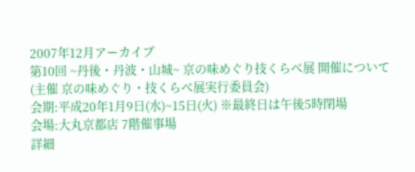2007年12月アーカイブ
第10回 ~丹後・丹波・山城~ 京の味めぐり技くらべ展 開催について
(主催 京の味めぐり・技くらべ展実行委員会)
会期:平成20年1月9日(水)~15日(火) ※最終日は午後5時閉場
会場:大丸京都店 7階催事場
詳細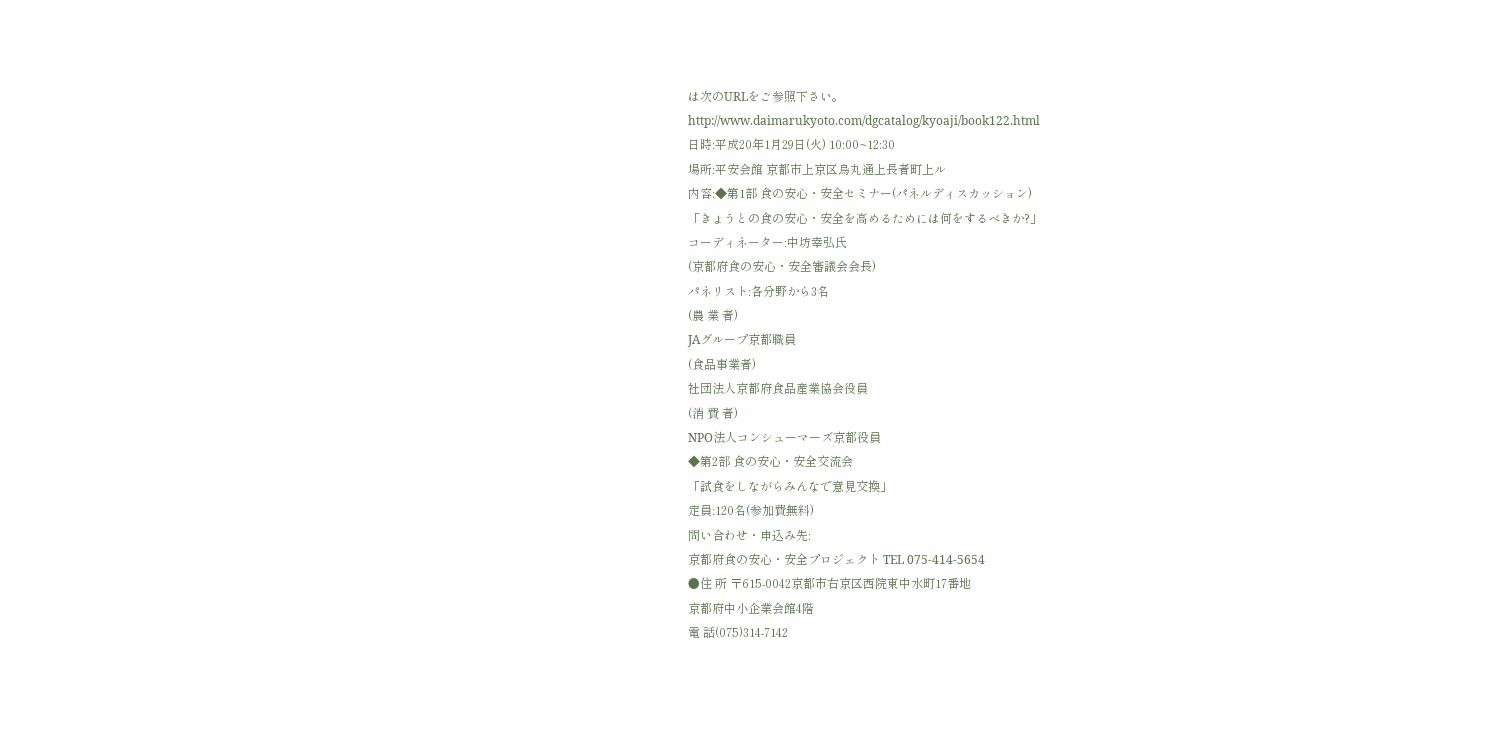は次のURLをご参照下さい。
http://www.daimarukyoto.com/dgcatalog/kyoaji/book122.html
日時:平成20年1月29日(火) 10:00~12:30
場所:平安会館 京都市上京区烏丸通上長者町上ル
内容:◆第1部 食の安心・安全セミナー(パネルディスカッション)
「きょうとの食の安心・安全を高めるためには何をするべきか?」
コーディネーター:中坊幸弘氏
(京都府食の安心・安全審議会会長)
パネリスト:各分野から3名
(農 業 者)
JAグループ京都職員
(食品事業者)
社団法人京都府食品産業協会役員
(消 費 者)
NPO法人コンシューマーズ京都役員
◆第2部 食の安心・安全交流会
「試食をしながらみんなで意見交換」
定員:120名(参加費無料)
問い合わせ・申込み先:
京都府食の安心・安全プロジェクト TEL 075-414-5654
●住 所 〒615-0042京都市右京区西院東中水町17番地
京都府中小企業会館4階
電 話(075)314-7142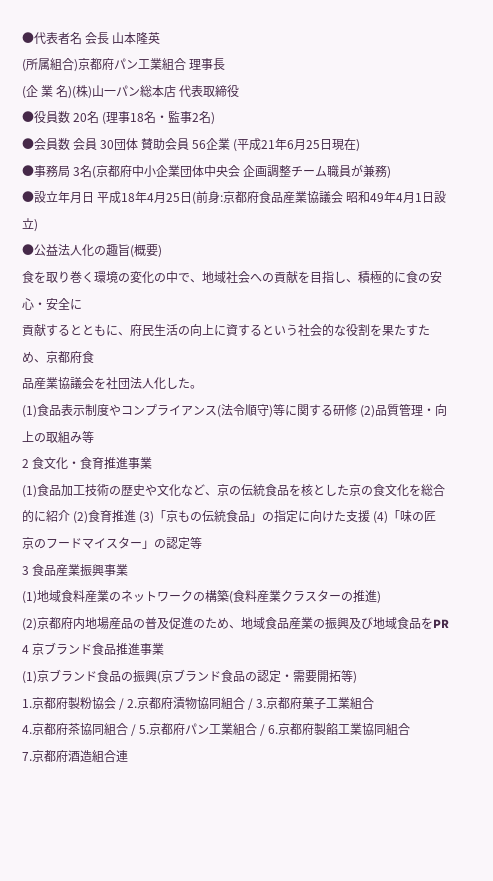●代表者名 会長 山本隆英
(所属組合)京都府パン工業組合 理事長
(企 業 名)(株)山一パン総本店 代表取締役
●役員数 20名 (理事18名・監事2名)
●会員数 会員 30団体 賛助会員 56企業 (平成21年6月25日現在)
●事務局 3名(京都府中小企業団体中央会 企画調整チーム職員が兼務)
●設立年月日 平成18年4月25日(前身:京都府食品産業協議会 昭和49年4月1日設立)
●公益法人化の趣旨(概要)
食を取り巻く環境の変化の中で、地域社会への貢献を目指し、積極的に食の安心・安全に
貢献するとともに、府民生活の向上に資するという社会的な役割を果たすため、京都府食
品産業協議会を社団法人化した。
(1)食品表示制度やコンプライアンス(法令順守)等に関する研修 (2)品質管理・向上の取組み等
2 食文化・食育推進事業
(1)食品加工技術の歴史や文化など、京の伝統食品を核とした京の食文化を総合的に紹介 (2)食育推進 (3)「京もの伝統食品」の指定に向けた支援 (4)「味の匠 京のフードマイスター」の認定等
3 食品産業振興事業
(1)地域食料産業のネットワークの構築(食料産業クラスターの推進)
(2)京都府内地場産品の普及促進のため、地域食品産業の振興及び地域食品をPR
4 京ブランド食品推進事業
(1)京ブランド食品の振興(京ブランド食品の認定・需要開拓等)
1.京都府製粉協会 / 2.京都府漬物協同組合 / 3.京都府菓子工業組合
4.京都府茶協同組合 / 5.京都府パン工業組合 / 6.京都府製餡工業協同組合
7.京都府酒造組合連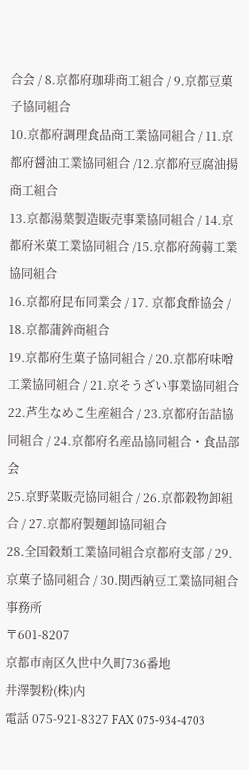合会 / 8.京都府珈琲商工組合 / 9.京都豆菓子協同組合
10.京都府調理食品商工業協同組合 / 11.京都府醤油工業協同組合 /12.京都府豆腐油揚商工組合
13.京都湯葉製造販売事業協同組合 / 14.京都府米菓工業協同組合 /15.京都府蒟蒻工業協同組合
16.京都府昆布同業会 / 17. 京都食酢協会 / 18.京都蒲鉾商組合
19.京都府生菓子協同組合 / 20.京都府味噌工業協同組合 / 21.京そうざい事業協同組合
22.芦生なめこ生産組合 / 23.京都府缶詰協同組合 / 24.京都府名産品協同組合・食品部会
25.京野菜販売協同組合 / 26.京都穀物卸組合 / 27.京都府製麺卸協同組合
28.全国穀類工業協同組合京都府支部 / 29.京菓子協同組合 / 30.関西納豆工業協同組合
事務所
〒601-8207
京都市南区久世中久町736番地
井澤製粉(株)内
電話 075-921-8327 FAX 075-934-4703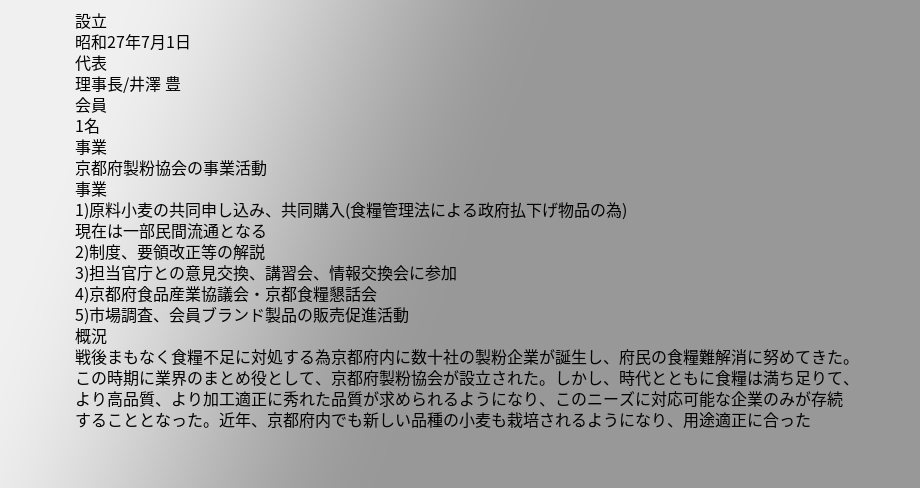設立
昭和27年7月1日
代表
理事長/井澤 豊
会員
1名
事業
京都府製粉協会の事業活動
事業
1)原料小麦の共同申し込み、共同購入(食糧管理法による政府払下げ物品の為)
現在は一部民間流通となる
2)制度、要領改正等の解説
3)担当官庁との意見交換、講習会、情報交換会に参加
4)京都府食品産業協議会・京都食糧懇話会
5)市場調査、会員ブランド製品の販売促進活動
概況
戦後まもなく食糧不足に対処する為京都府内に数十社の製粉企業が誕生し、府民の食糧難解消に努めてきた。
この時期に業界のまとめ役として、京都府製粉協会が設立された。しかし、時代とともに食糧は満ち足りて、
より高品質、より加工適正に秀れた品質が求められるようになり、このニーズに対応可能な企業のみが存続
することとなった。近年、京都府内でも新しい品種の小麦も栽培されるようになり、用途適正に合った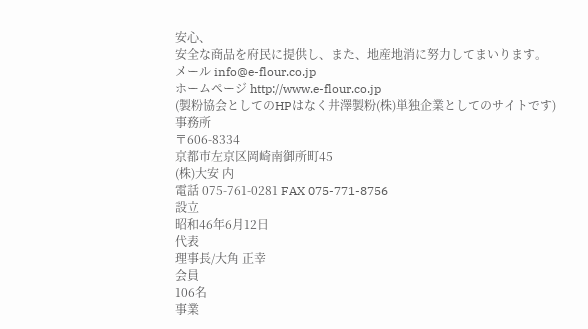安心、
安全な商品を府民に提供し、また、地産地消に努力してまいります。
メール info@e-flour.co.jp
ホームページ http://www.e-flour.co.jp
(製粉協会としてのHPはなく井澤製粉(株)単独企業としてのサイトです)
事務所
〒606-8334
京都市左京区岡崎南御所町45
(株)大安 内
電話 075-761-0281 FAX 075-771-8756
設立
昭和46年6月12日
代表
理事長/大角 正幸
会員
106名
事業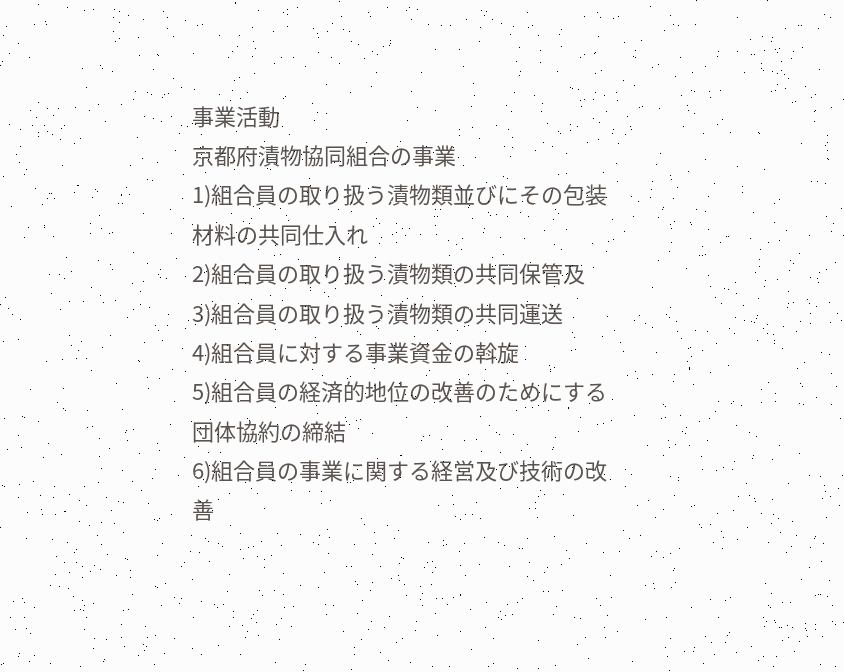事業活動
京都府漬物協同組合の事業
1)組合員の取り扱う漬物類並びにその包装材料の共同仕入れ
2)組合員の取り扱う漬物類の共同保管及
3)組合員の取り扱う漬物類の共同運送
4)組合員に対する事業資金の斡旋
5)組合員の経済的地位の改善のためにする団体協約の締結
6)組合員の事業に関する経営及び技術の改善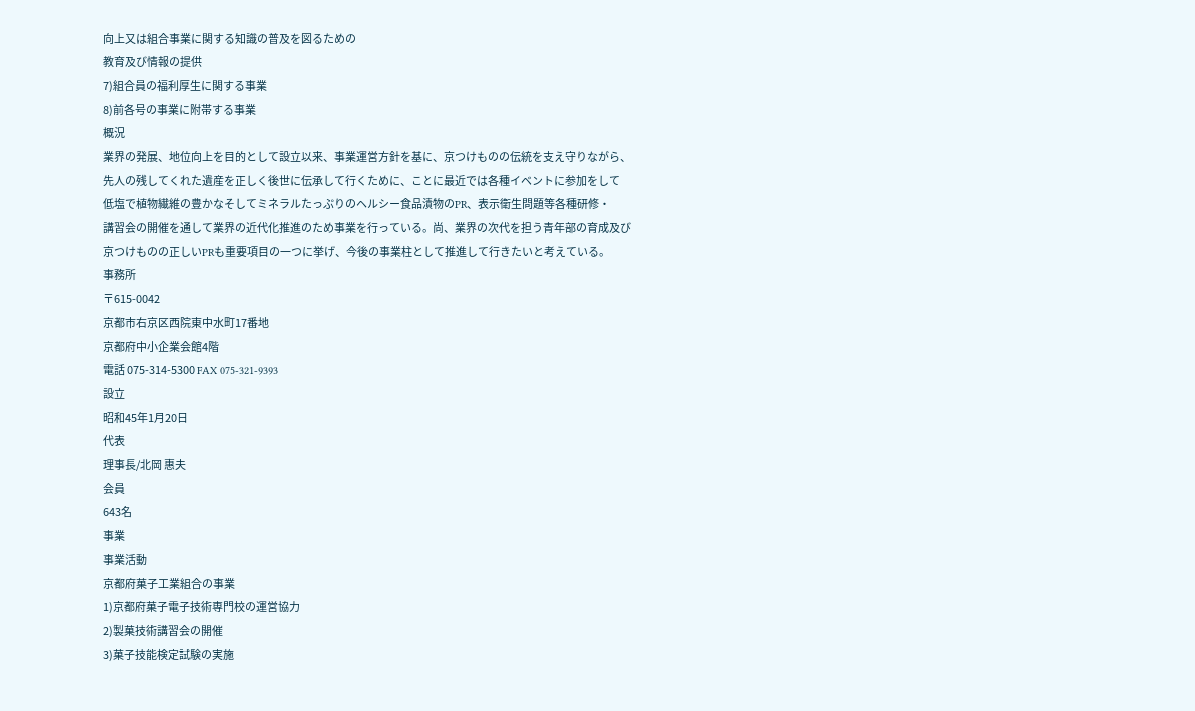向上又は組合事業に関する知識の普及を図るための
教育及び情報の提供
7)組合員の福利厚生に関する事業
8)前各号の事業に附帯する事業
概況
業界の発展、地位向上を目的として設立以来、事業運営方針を基に、京つけものの伝統を支え守りながら、
先人の残してくれた遺産を正しく後世に伝承して行くために、ことに最近では各種イベントに参加をして
低塩で植物繊維の豊かなそしてミネラルたっぷりのヘルシー食品漬物のPR、表示衛生問題等各種研修・
講習会の開催を通して業界の近代化推進のため事業を行っている。尚、業界の次代を担う青年部の育成及び
京つけものの正しいPRも重要項目の一つに挙げ、今後の事業柱として推進して行きたいと考えている。
事務所
〒615-0042
京都市右京区西院東中水町17番地
京都府中小企業会館4階
電話 075-314-5300 FAX 075-321-9393
設立
昭和45年1月20日
代表
理事長/北岡 惠夫
会員
643名
事業
事業活動
京都府菓子工業組合の事業
1)京都府菓子電子技術専門校の運営協力
2)製菓技術講習会の開催
3)菓子技能検定試験の実施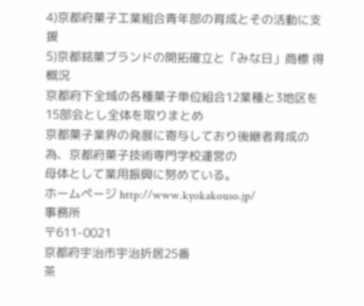4)京都府菓子工業組合青年部の育成とその活動に支援
5)京都銘菓ブランドの開拓確立と「みな日」商標 得
概況
京都府下全域の各種菓子単位組合12業種と3地区を15部会とし全体を取りまとめ
京都菓子業界の発展に寄与しており後継者育成の為、京都府菓子技術専門学校運営の
母体として業用振興に努めている。
ホームページ http://www.kyokakouso.jp/
事務所
〒611-0021
京都府宇治市宇治折居25番
茶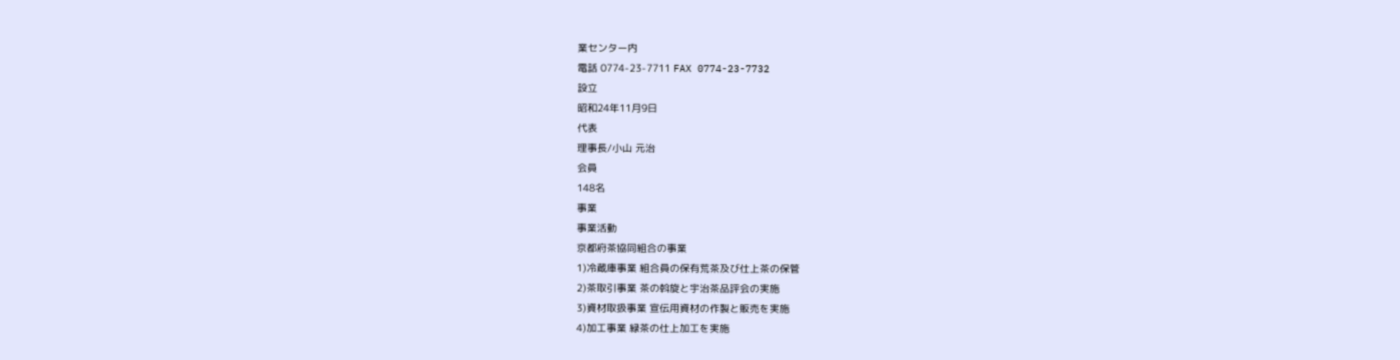業センター内
電話 0774-23-7711 FAX 0774-23-7732
設立
昭和24年11月9日
代表
理事長/小山 元治
会員
148名
事業
事業活動
京都府茶協同組合の事業
1)冷蔵庫事業 組合員の保有荒茶及び仕上茶の保管
2)茶取引事業 茶の斡旋と宇治茶品評会の実施
3)資材取扱事業 宣伝用資材の作製と販売を実施
4)加工事業 緑茶の仕上加工を実施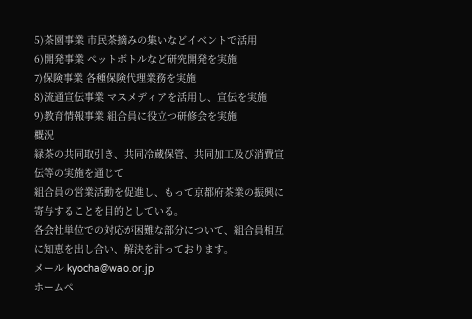5)茶園事業 市民茶摘みの集いなどイベントで活用
6)開発事業 ペットボトルなど研究開発を実施
7)保険事業 各種保険代理業務を実施
8)流通宣伝事業 マスメディアを活用し、宣伝を実施
9)教育情報事業 組合員に役立つ研修会を実施
概況
緑茶の共同取引き、共同冷蔵保管、共同加工及び消費宣伝等の実施を通じて
組合員の営業活動を促進し、もって京都府茶業の振興に寄与することを目的としている。
各会社単位での対応が困難な部分について、組合員相互に知恵を出し合い、解決を計っております。
メール kyocha@wao.or.jp
ホームペ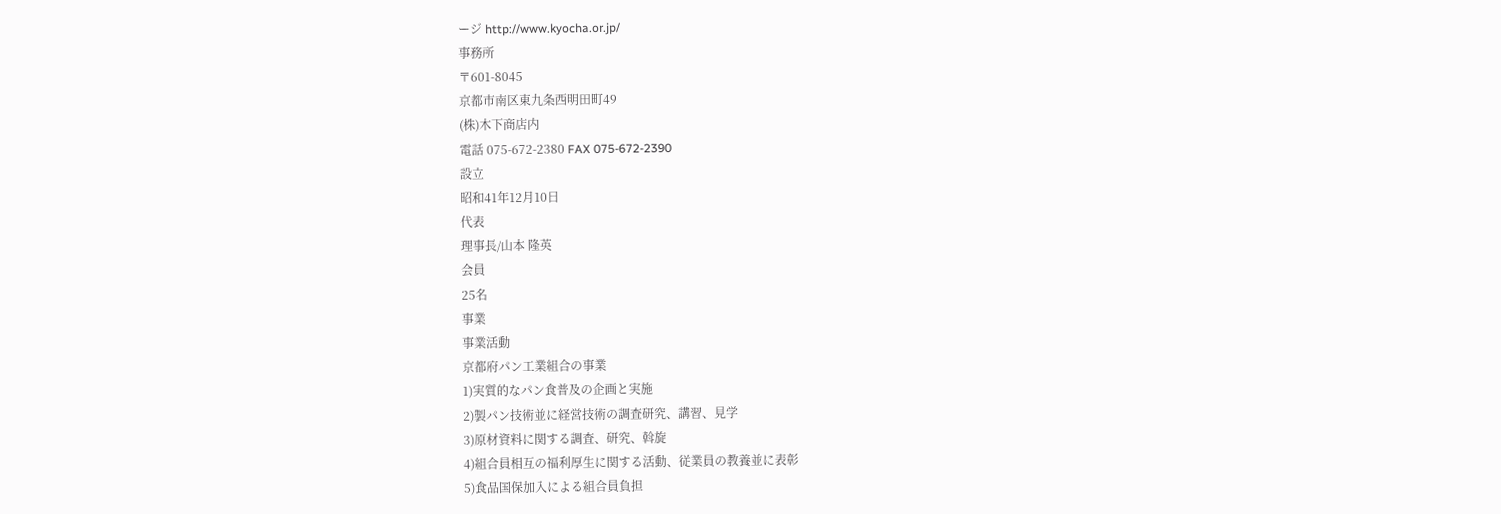ージ http://www.kyocha.or.jp/
事務所
〒601-8045
京都市南区東九条西明田町49
(株)木下商店内
電話 075-672-2380 FAX 075-672-2390
設立
昭和41年12月10日
代表
理事長/山本 隆英
会員
25名
事業
事業活動
京都府パン工業組合の事業
1)実質的なパン食普及の企画と実施
2)製パン技術並に経営技術の調査研究、講習、見学
3)原材資料に関する調査、研究、斡旋
4)組合員相互の福利厚生に関する活動、従業員の教養並に表彰
5)食品国保加入による組合員負担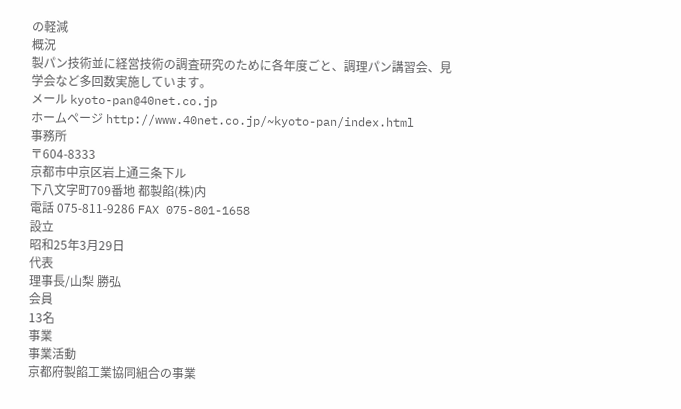の軽減
概況
製パン技術並に経営技術の調査研究のために各年度ごと、調理パン講習会、見学会など多回数実施しています。
メール kyoto-pan@40net.co.jp
ホームページ http://www.40net.co.jp/~kyoto-pan/index.html
事務所
〒604-8333
京都市中京区岩上通三条下ル
下八文字町709番地 都製餡(株)内
電話 075-811-9286 FAX 075-801-1658
設立
昭和25年3月29日
代表
理事長/山梨 勝弘
会員
13名
事業
事業活動
京都府製餡工業協同組合の事業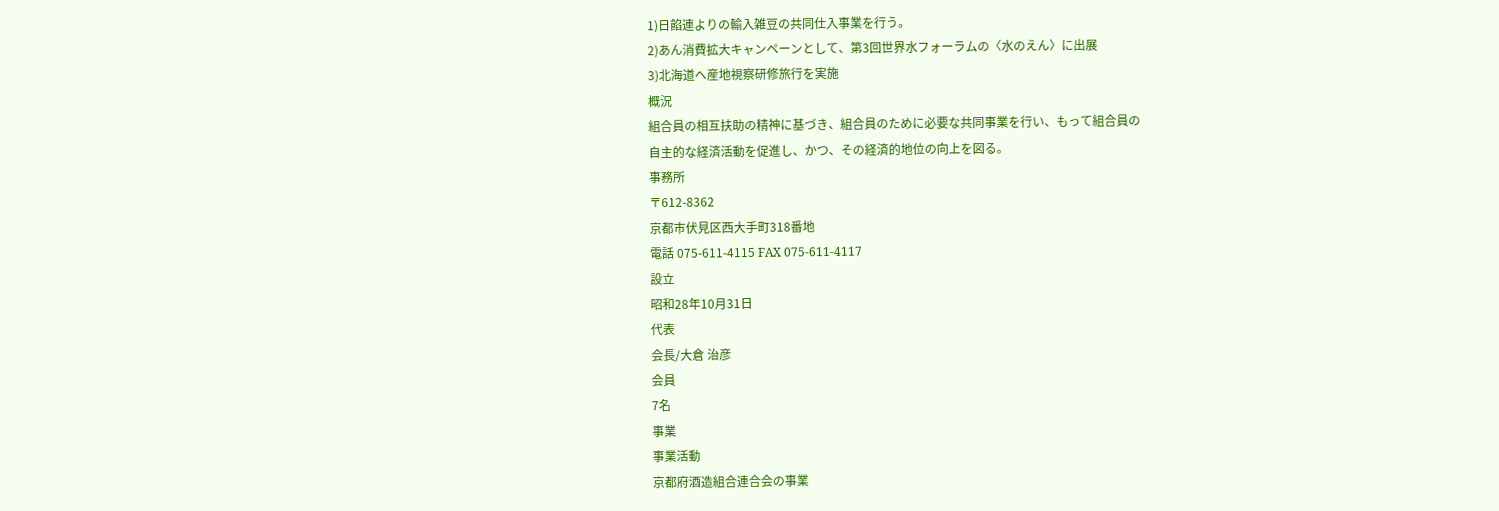1)日餡連よりの輸入雑豆の共同仕入事業を行う。
2)あん消費拡大キャンペーンとして、第3回世界水フォーラムの〈水のえん〉に出展
3)北海道へ産地視察研修旅行を実施
概況
組合員の相互扶助の精神に基づき、組合員のために必要な共同事業を行い、もって組合員の
自主的な経済活動を促進し、かつ、その経済的地位の向上を図る。
事務所
〒612-8362
京都市伏見区西大手町318番地
電話 075-611-4115 FAX 075-611-4117
設立
昭和28年10月31日
代表
会長/大倉 治彦
会員
7名
事業
事業活動
京都府酒造組合連合会の事業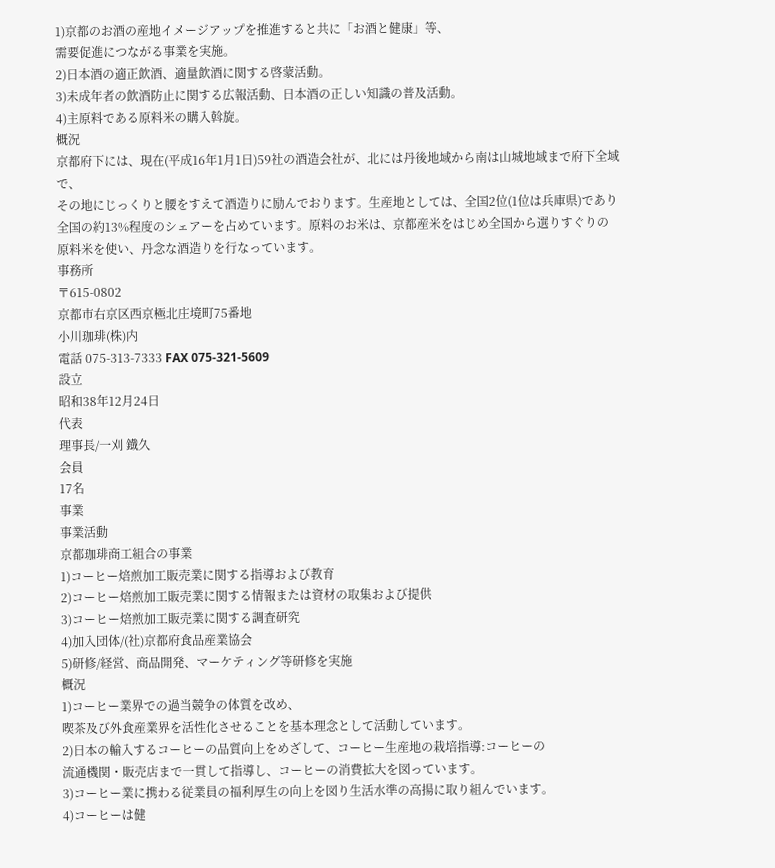1)京都のお酒の産地イメージアップを推進すると共に「お酒と健康」等、
需要促進につながる事業を実施。
2)日本酒の適正飲酒、適量飲酒に関する啓蒙活動。
3)未成年者の飲酒防止に関する広報活動、日本酒の正しい知識の普及活動。
4)主原料である原料米の購入斡旋。
概況
京都府下には、現在(平成16年1月1日)59社の酒造会社が、北には丹後地域から南は山城地域まで府下全域で、
その地にじっくりと腰をすえて酒造りに励んでおります。生産地としては、全国2位(1位は兵庫県)であり
全国の約13%程度のシェアーを占めています。原料のお米は、京都産米をはじめ全国から選りすぐりの
原料米を使い、丹念な酒造りを行なっています。
事務所
〒615-0802
京都市右京区西京極北庄境町75番地
小川珈琲(株)内
電話 075-313-7333 FAX 075-321-5609
設立
昭和38年12月24日
代表
理事長/一刈 鐡久
会員
17名
事業
事業活動
京都珈琲商工組合の事業
1)コーヒー焙煎加工販売業に関する指導および教育
2)コーヒー焙煎加工販売業に関する情報または資材の取集および提供
3)コーヒー焙煎加工販売業に関する調査研究
4)加入団体/(社)京都府食品産業協会
5)研修/経営、商品開発、マーケティング等研修を実施
概況
1)コーヒー業界での過当競争の体質を改め、
喫茶及び外食産業界を活性化させることを基本理念として活動しています。
2)日本の輸入するコーヒーの品質向上をめざして、コーヒー生産地の栽培指導:コーヒーの
流通機関・販売店まで一貫して指導し、コーヒーの消費拡大を図っています。
3)コーヒー業に携わる従業員の福利厚生の向上を図り生活水準の高揚に取り組んでいます。
4)コーヒーは健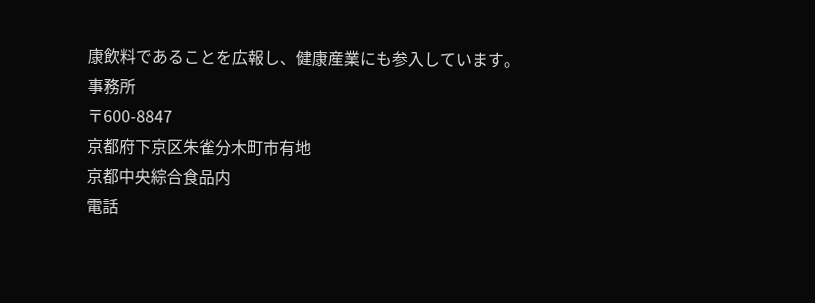康飲料であることを広報し、健康産業にも参入しています。
事務所
〒600-8847
京都府下京区朱雀分木町市有地
京都中央綜合食品内
電話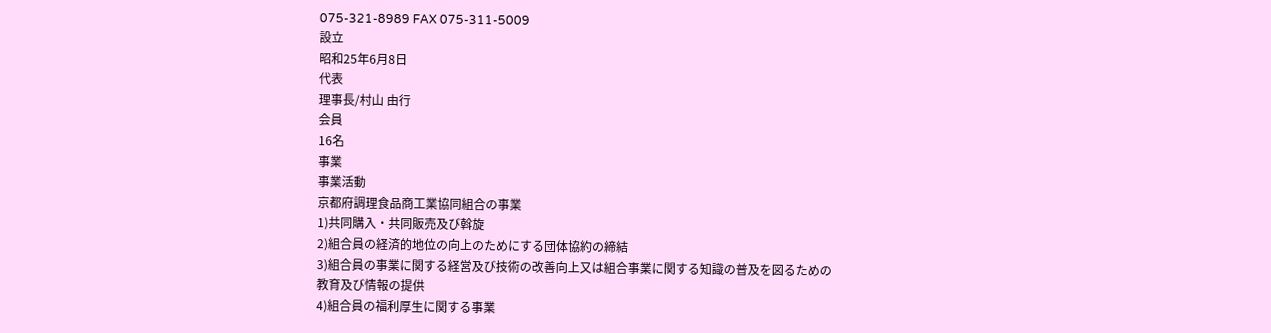075-321-8989 FAX 075-311-5009
設立
昭和25年6月8日
代表
理事長/村山 由行
会員
16名
事業
事業活動
京都府調理食品商工業協同組合の事業
1)共同購入・共同販売及び斡旋
2)組合員の経済的地位の向上のためにする団体協約の締結
3)組合員の事業に関する経営及び技術の改善向上又は組合事業に関する知識の普及を図るための
教育及び情報の提供
4)組合員の福利厚生に関する事業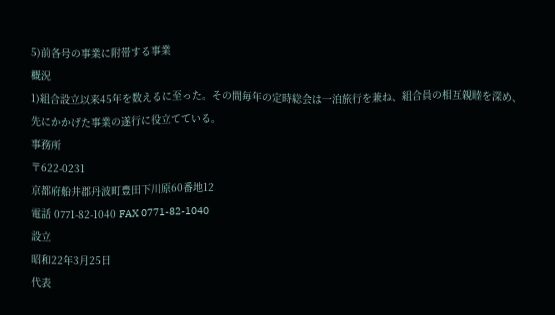5)前各号の事業に附帯する事業
概況
1)組合設立以来45年を数えるに至った。その間毎年の定時総会は一泊旅行を兼ね、組合員の相互親睦を深め、
先にかかげた事業の遂行に役立てている。
事務所
〒622-0231
京都府船井郡丹波町豊田下川原60番地12
電話 0771-82-1040 FAX 0771-82-1040
設立
昭和22年3月25日
代表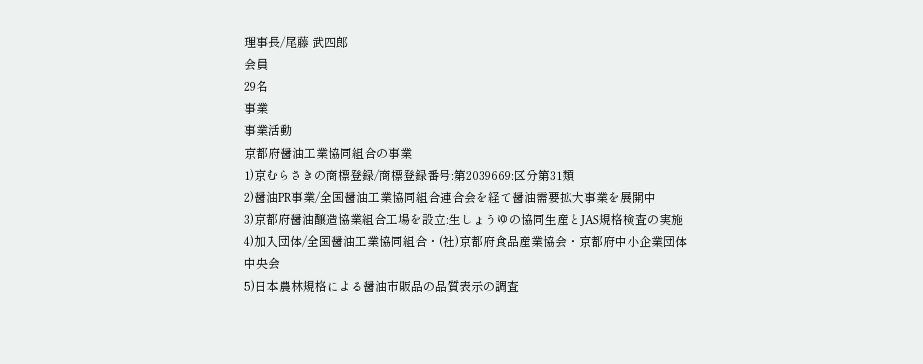理事長/尾藤 武四郎
会員
29名
事業
事業活動
京都府醤油工業協同組合の事業
1)京むらさきの商標登録/商標登録番号:第2039669:区分第31類
2)醤油PR事業/全国醤油工業協同組合連合会を経て醤油需要拡大事業を展開中
3)京都府醤油醸造協業組合工場を設立:生しょうゆの協同生産とJAS規格検査の実施
4)加入団体/全国醤油工業協同組合・(社)京都府食品産業協会・京都府中小企業団体中央会
5)日本農林規格による醤油市販品の品質表示の調査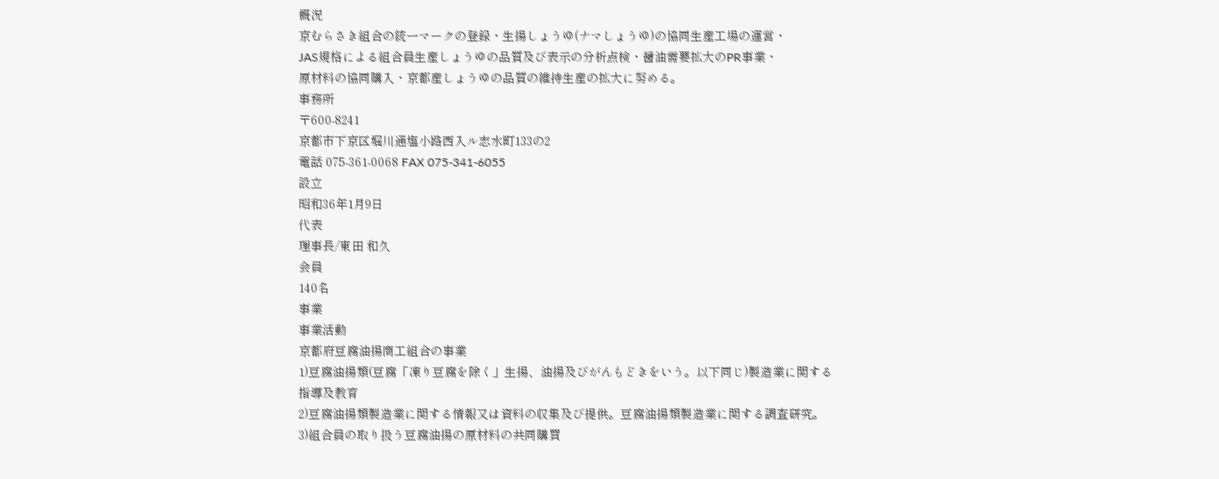概況
京むらさき組合の統一マークの登録・生揚しょうゆ(ナマしょうゆ)の協同生産工場の運営・
JAS規格による組合員生産しょうゆの品質及び表示の分析点検・醤油需要拡大のPR事業・
原材料の協同購入・京都産しょうゆの品質の維持生産の拡大に努める。
事務所
〒600-8241
京都市下京区堀川通塩小路西入ル志水町133の2
電話 075-361-0068 FAX 075-341-6055
設立
昭和36年1月9日
代表
理事長/東田 和久
会員
140名
事業
事業活動
京都府豆腐油揚商工組合の事業
1)豆腐油揚類(豆腐「凍り豆腐を除く」生揚、油揚及びがんもどきをいう。以下同じ)製造業に関する
指導及教育
2)豆腐油揚類製造業に関する情報又は資料の収集及び提供。豆腐油揚類製造業に関する調査研究。
3)組合員の取り扱う豆腐油揚の原材料の共同購買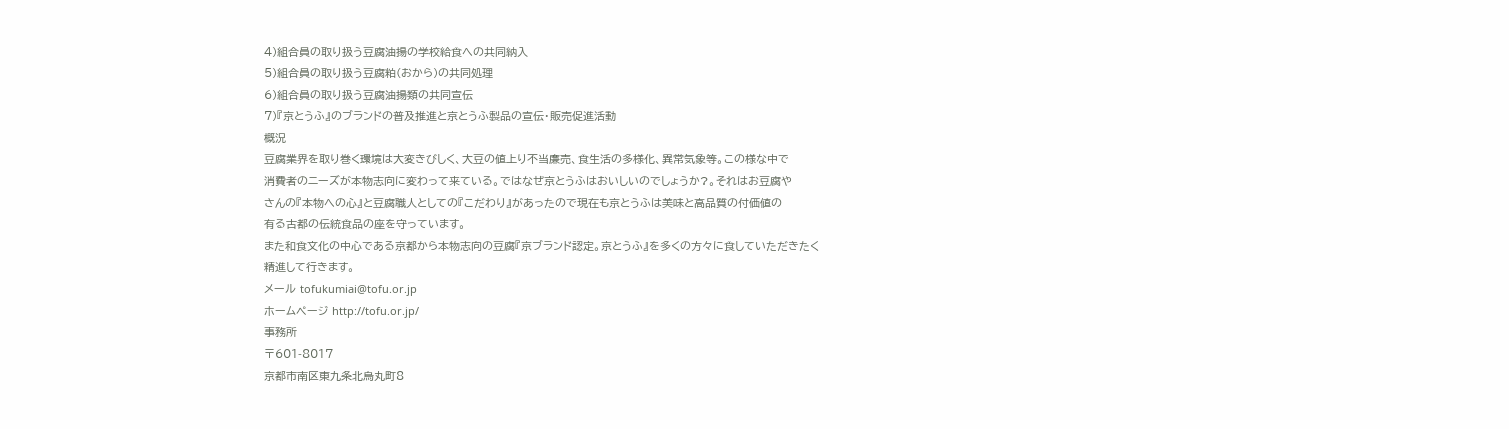4)組合員の取り扱う豆腐油揚の学校給食への共同納入
5)組合員の取り扱う豆腐粕(おから)の共同処理
6)組合員の取り扱う豆腐油揚類の共同宣伝
7)『京とうふ』のブランドの普及推進と京とうふ製品の宣伝・販売促進活動
概況
豆腐業界を取り巻く環境は大変きびしく、大豆の値上り不当廉売、食生活の多様化、異常気象等。この様な中で
消費者のニーズが本物志向に変わって来ている。ではなぜ京とうふはおいしいのでしょうか?。それはお豆腐や
さんの『本物への心』と豆腐職人としての『こだわり』があったので現在も京とうふは美味と高品質の付価値の
有る古都の伝統食品の座を守っています。
また和食文化の中心である京都から本物志向の豆腐『京ブランド認定。京とうふ』を多くの方々に食していただきたく
精進して行きます。
メール tofukumiai@tofu.or.jp
ホームページ http://tofu.or.jp/
事務所
〒601-8017
京都市南区東九条北烏丸町8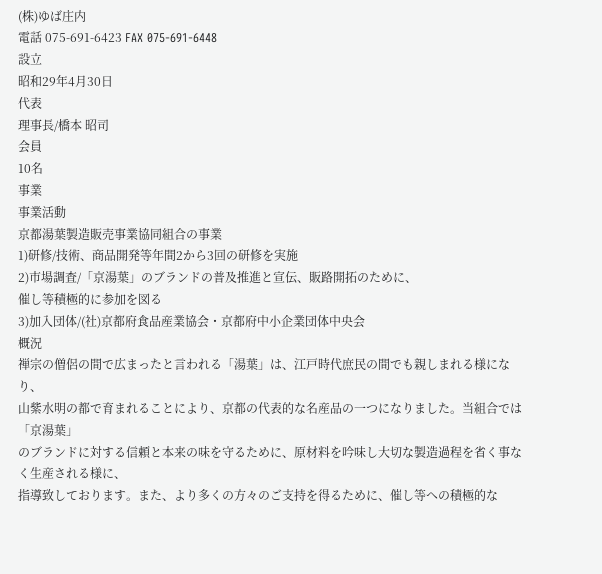(株)ゆば庄内
電話 075-691-6423 FAX 075-691-6448
設立
昭和29年4月30日
代表
理事長/橋本 昭司
会員
10名
事業
事業活動
京都湯葉製造販売事業協同組合の事業
1)研修/技術、商品開発等年間2から3回の研修を実施
2)市場調査/「京湯葉」のブランドの普及推進と宣伝、販路開拓のために、
催し等積極的に参加を図る
3)加入団体/(社)京都府食品産業協会・京都府中小企業団体中央会
概況
禅宗の僧侶の間で広まったと言われる「湯葉」は、江戸時代庶民の間でも親しまれる様になり、
山紫水明の都で育まれることにより、京都の代表的な名産品の一つになりました。当組合では「京湯葉」
のブランドに対する信頼と本来の味を守るために、原材料を吟味し大切な製造過程を省く事なく生産される様に、
指導致しております。また、より多くの方々のご支持を得るために、催し等への積極的な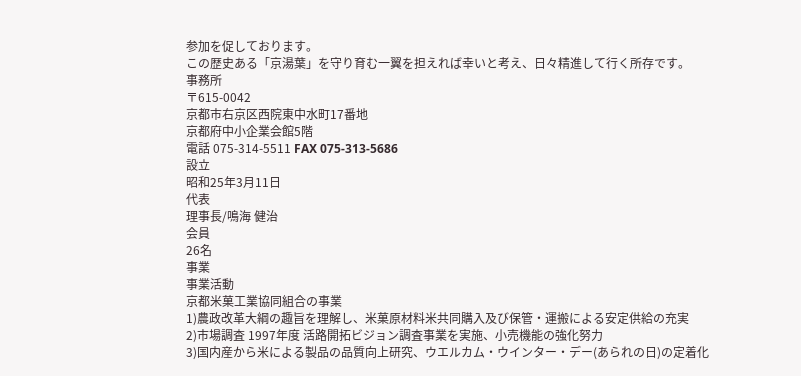参加を促しております。
この歴史ある「京湯葉」を守り育む一翼を担えれば幸いと考え、日々精進して行く所存です。
事務所
〒615-0042
京都市右京区西院東中水町17番地
京都府中小企業会館5階
電話 075-314-5511 FAX 075-313-5686
設立
昭和25年3月11日
代表
理事長/鳴海 健治
会員
26名
事業
事業活動
京都米菓工業協同組合の事業
1)農政改革大綱の趣旨を理解し、米菓原材料米共同購入及び保管・運搬による安定供給の充実
2)市場調査 1997年度 活路開拓ビジョン調査事業を実施、小売機能の強化努力
3)国内産から米による製品の品質向上研究、ウエルカム・ウインター・デー(あられの日)の定着化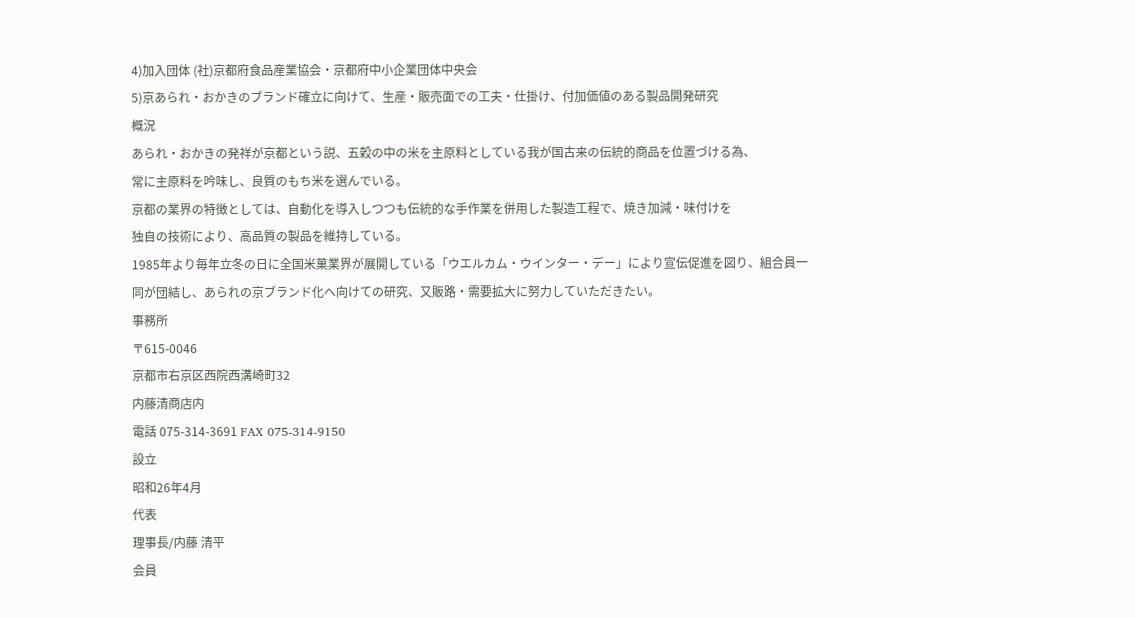4)加入団体 (社)京都府食品産業協会・京都府中小企業団体中央会
5)京あられ・おかきのブランド確立に向けて、生産・販売面での工夫・仕掛け、付加価値のある製品開発研究
概況
あられ・おかきの発祥が京都という説、五穀の中の米を主原料としている我が国古来の伝統的商品を位置づける為、
常に主原料を吟味し、良質のもち米を選んでいる。
京都の業界の特徴としては、自動化を導入しつつも伝統的な手作業を併用した製造工程で、焼き加減・味付けを
独自の技術により、高品質の製品を維持している。
1985年より毎年立冬の日に全国米菓業界が展開している「ウエルカム・ウインター・デー」により宣伝促進を図り、組合員一同が団結し、あられの京ブランド化へ向けての研究、又販路・需要拡大に努力していただきたい。
事務所
〒615-0046
京都市右京区西院西溝崎町32
内藤清商店内
電話 075-314-3691 FAX 075-314-9150
設立
昭和26年4月
代表
理事長/内藤 清平
会員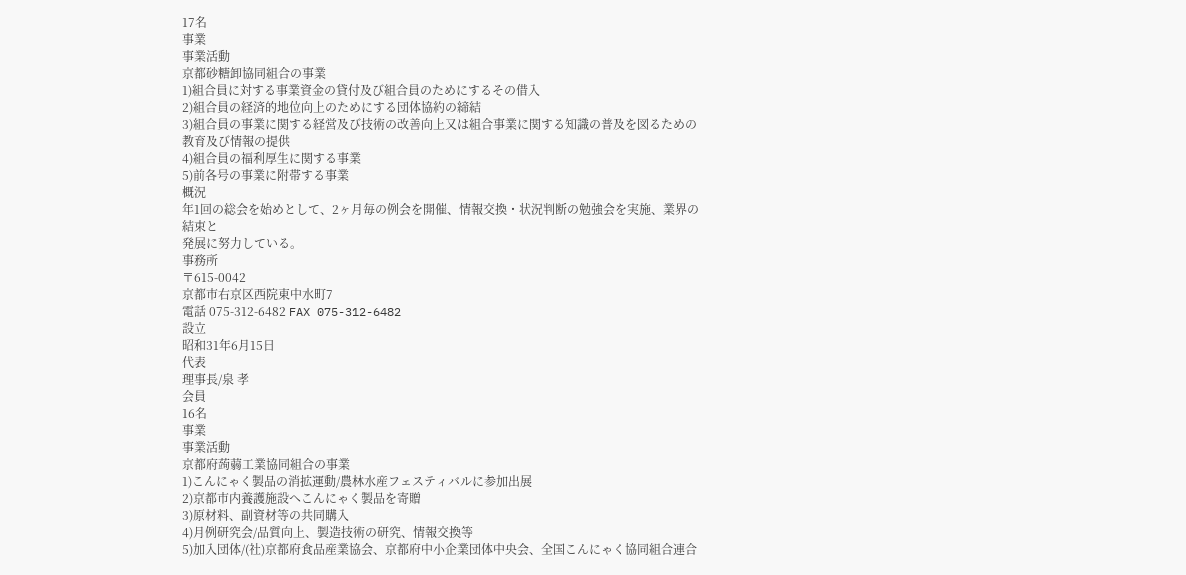17名
事業
事業活動
京都砂糖卸協同組合の事業
1)組合員に対する事業資金の貸付及び組合員のためにするその借入
2)組合員の経済的地位向上のためにする団体協約の締結
3)組合員の事業に関する経営及び技術の改善向上又は組合事業に関する知識の普及を図るための
教育及び情報の提供
4)組合員の福利厚生に関する事業
5)前各号の事業に附帯する事業
概況
年1回の総会を始めとして、2ヶ月毎の例会を開催、情報交換・状況判断の勉強会を実施、業界の結束と
発展に努力している。
事務所
〒615-0042
京都市右京区西院東中水町7
電話 075-312-6482 FAX 075-312-6482
設立
昭和31年6月15日
代表
理事長/泉 孝
会員
16名
事業
事業活動
京都府蒟蒻工業協同組合の事業
1)こんにゃく製品の消拡運動/農林水産フェスティバルに参加出展
2)京都市内養護施設へこんにゃく製品を寄贈
3)原材料、副資材等の共同購入
4)月例研究会/品質向上、製造技術の研究、情報交換等
5)加入団体/(社)京都府食品産業協会、京都府中小企業団体中央会、全国こんにゃく協同組合連合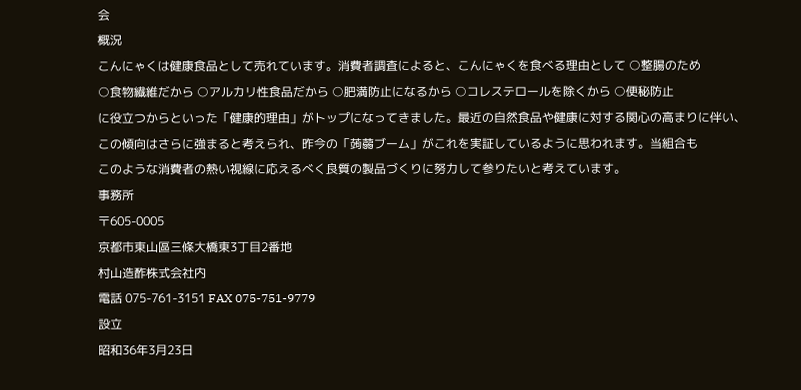会
概況
こんにゃくは健康食品として売れています。消費者調査によると、こんにゃくを食べる理由として ○整腸のため
○食物繊維だから ○アルカリ性食品だから ○肥満防止になるから ○コレステロールを除くから ○便秘防止
に役立つからといった「健康的理由」がトップになってきました。最近の自然食品や健康に対する関心の高まりに伴い、
この傾向はさらに強まると考えられ、昨今の「蒟蒻ブーム」がこれを実証しているように思われます。当組合も
このような消費者の熱い視線に応えるべく良質の製品づくりに努力して参りたいと考えています。
事務所
〒605-0005
京都市東山區三條大橋東3丁目2番地
村山造酢株式会社内
電話 075-761-3151 FAX 075-751-9779
設立
昭和36年3月23日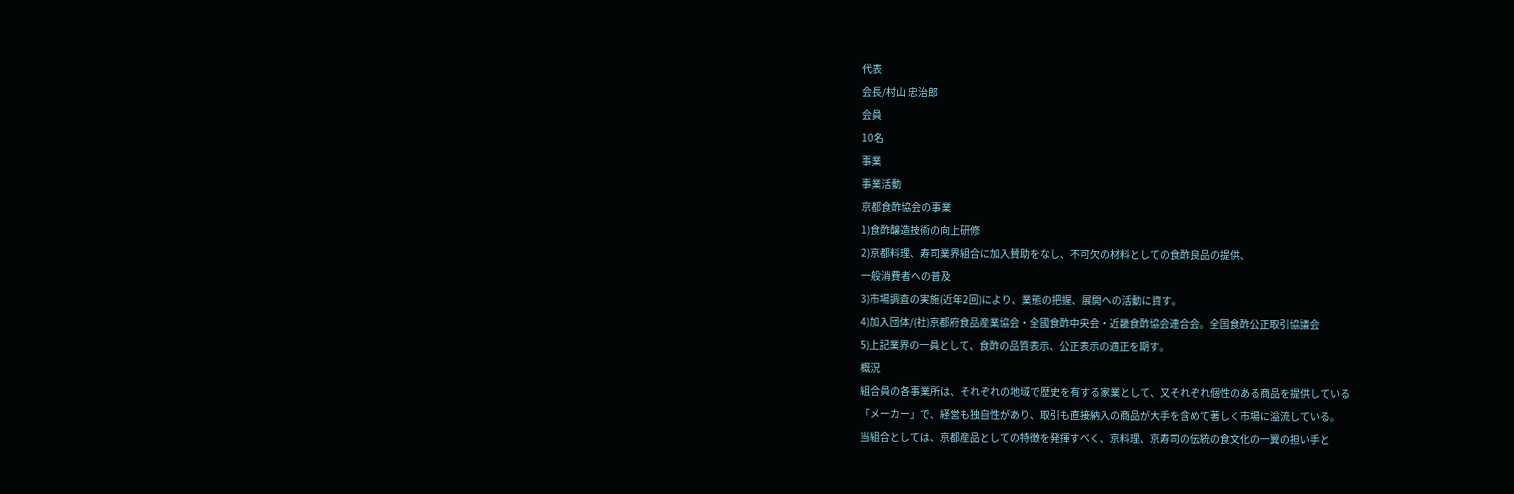代表
会長/村山 忠治郎
会員
10名
事業
事業活動
京都食酢協会の事業
1)食酢醸造技術の向上研修
2)京都料理、寿司業界組合に加入賛助をなし、不可欠の材料としての食酢良品の提供、
一般消費者への普及
3)市場調査の実施(近年2回)により、業態の把握、展開への活動に資す。
4)加入団体/(社)京都府食品産業協会・全國食酢中央会・近畿食酢協会連合会。全国食酢公正取引協議会
5)上記業界の一員として、食酢の品質表示、公正表示の適正を期す。
概況
組合員の各事業所は、それぞれの地域で歴史を有する家業として、又それぞれ個性のある商品を提供している
「メーカー」で、経営も独自性があり、取引も直接納入の商品が大手を含めて著しく市場に溢流している。
当組合としては、京都産品としての特徴を発揮すべく、京料理、京寿司の伝統の食文化の一翼の担い手と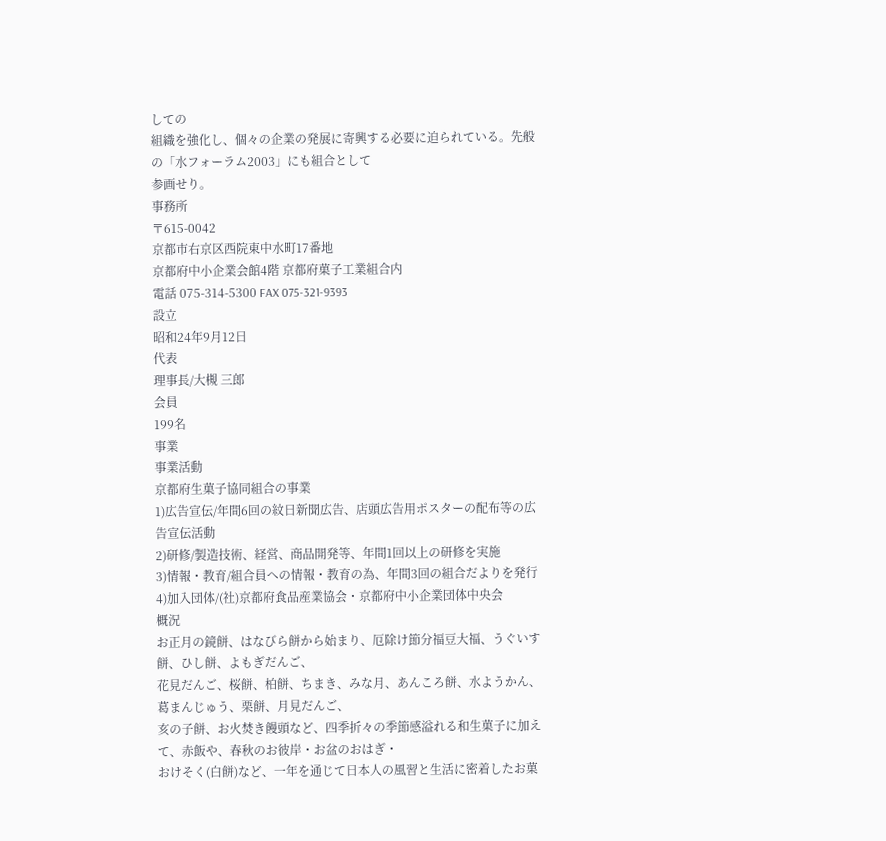しての
組織を強化し、個々の企業の発展に寄興する必要に迫られている。先般の「水フォーラム2003」にも組合として
参画せり。
事務所
〒615-0042
京都市右京区西院東中水町17番地
京都府中小企業会館4階 京都府菓子工業組合内
電話 075-314-5300 FAX 075-321-9393
設立
昭和24年9月12日
代表
理事長/大槻 三郎
会員
199名
事業
事業活動
京都府生菓子協同組合の事業
1)広告宣伝/年間6回の紋日新聞広告、店頭広告用ポスターの配布等の広告宣伝活動
2)研修/製造技術、経営、商品開発等、年間1回以上の研修を実施
3)情報・教育/組合員への情報・教育の為、年間3回の組合だよりを発行
4)加入団体/(社)京都府食品産業協会・京都府中小企業団体中央会
概況
お正月の鏡餅、はなびら餅から始まり、厄除け節分福豆大福、うぐいす餅、ひし餅、よもぎだんご、
花見だんご、桜餅、柏餅、ちまき、みな月、あんころ餅、水ようかん、葛まんじゅう、栗餅、月見だんご、
亥の子餅、お火焚き饅頭など、四季折々の季節感溢れる和生菓子に加えて、赤飯や、春秋のお彼岸・お盆のおはぎ・
おけそく(白餅)など、一年を通じて日本人の風習と生活に密着したお菓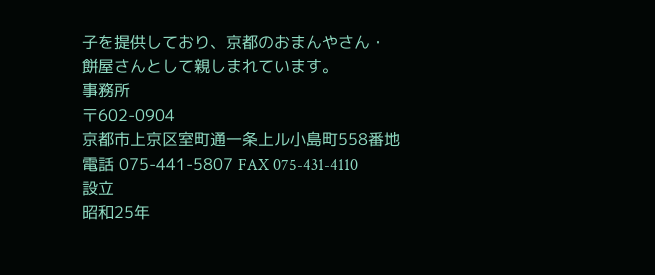子を提供しており、京都のおまんやさん・
餅屋さんとして親しまれています。
事務所
〒602-0904
京都市上京区室町通一条上ル小島町558番地
電話 075-441-5807 FAX 075-431-4110
設立
昭和25年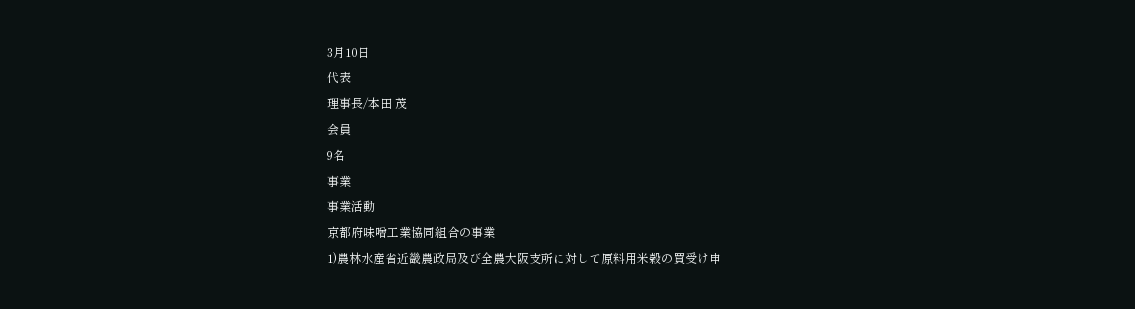3月10日
代表
理事長/本田 茂
会員
9名
事業
事業活動
京都府味噌工業協同組合の事業
1)農林水産省近畿農政局及び全農大阪支所に対して原料用米穀の買受け申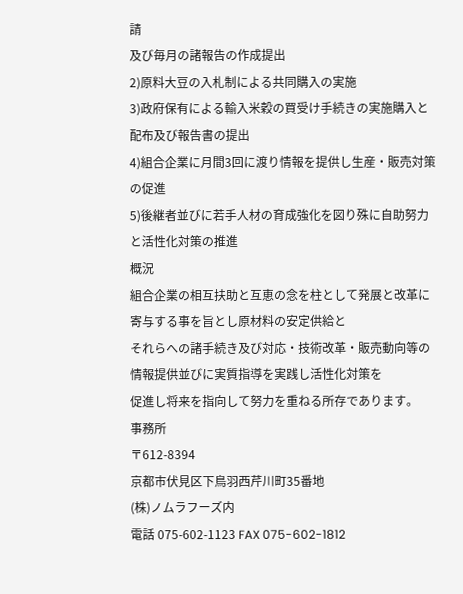請
及び毎月の諸報告の作成提出
2)原料大豆の入札制による共同購入の実施
3)政府保有による輸入米穀の買受け手続きの実施購入と配布及び報告書の提出
4)組合企業に月間3回に渡り情報を提供し生産・販売対策の促進
5)後継者並びに若手人材の育成強化を図り殊に自助努力と活性化対策の推進
概況
組合企業の相互扶助と互恵の念を柱として発展と改革に寄与する事を旨とし原材料の安定供給と
それらへの諸手続き及び対応・技術改革・販売動向等の情報提供並びに実質指導を実践し活性化対策を
促進し将来を指向して努力を重ねる所存であります。
事務所
〒612-8394
京都市伏見区下鳥羽西芹川町35番地
(株)ノムラフーズ内
電話 075-602-1123 FAX 075-602-1812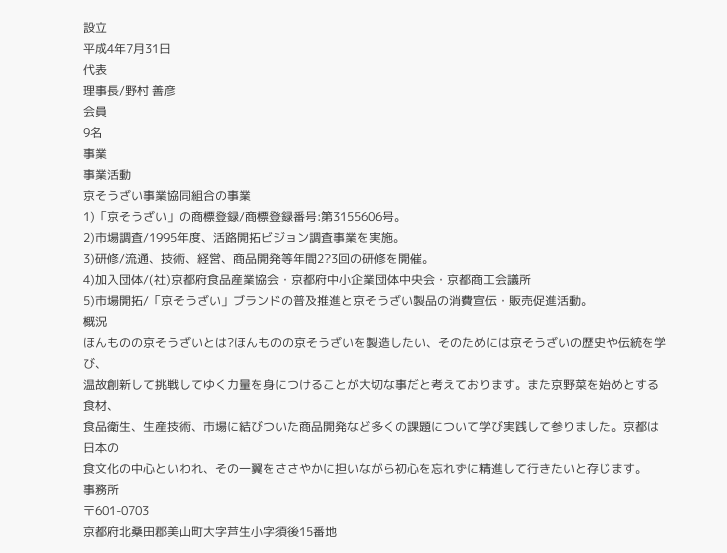設立
平成4年7月31日
代表
理事長/野村 善彦
会員
9名
事業
事業活動
京そうざい事業協同組合の事業
1)「京そうざい」の商標登録/商標登録番号:第3155606号。
2)市場調査/1995年度、活路開拓ビジョン調査事業を実施。
3)研修/流通、技術、経営、商品開発等年間2?3回の研修を開催。
4)加入団体/(社)京都府食品産業協会・京都府中小企業団体中央会・京都商工会議所
5)市場開拓/「京そうざい」ブランドの普及推進と京そうざい製品の消費宣伝・販売促進活動。
概況
ほんものの京そうざいとは?ほんものの京そうざいを製造したい、そのためには京そうざいの歴史や伝統を学び、
温故創新して挑戦してゆく力量を身につけることが大切な事だと考えております。また京野菜を始めとする食材、
食品衛生、生産技術、市場に結びついた商品開発など多くの課題について学び実践して参りました。京都は日本の
食文化の中心といわれ、その一翼をささやかに担いながら初心を忘れずに精進して行きたいと存じます。
事務所
〒601-0703
京都府北桑田郡美山町大字芦生小字須後15番地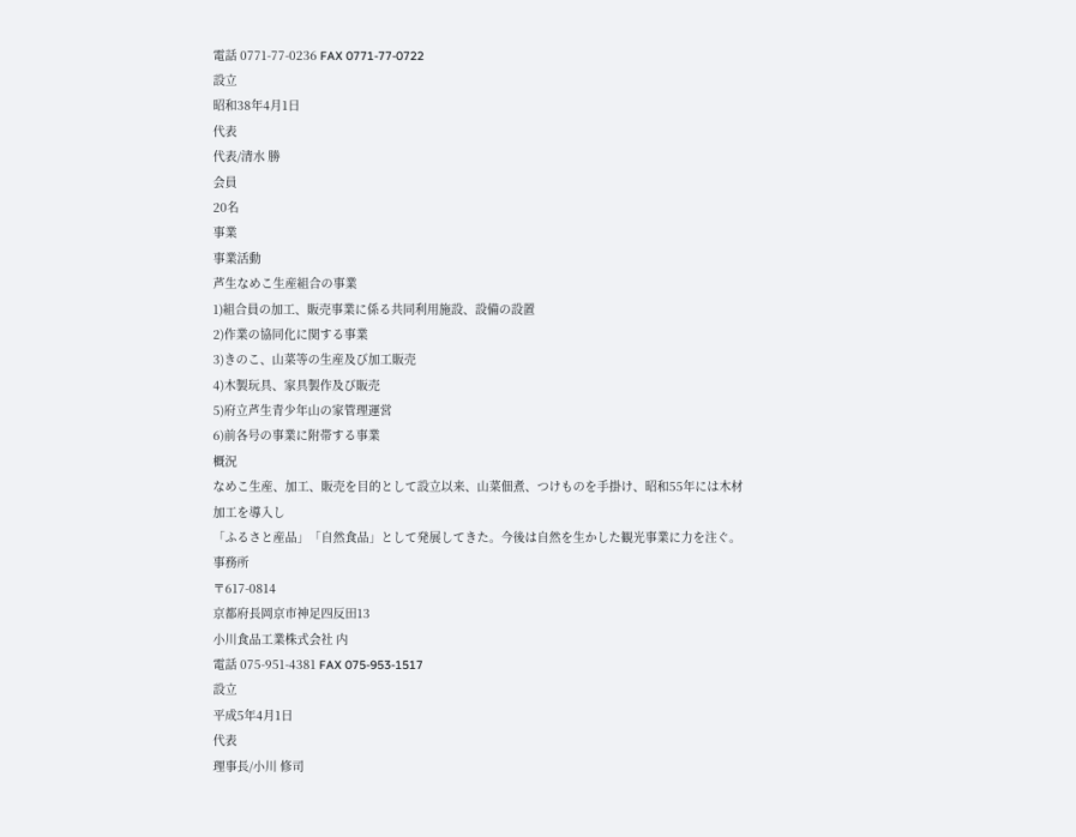電話 0771-77-0236 FAX 0771-77-0722
設立
昭和38年4月1日
代表
代表/清水 勝
会員
20名
事業
事業活動
芦生なめこ生産組合の事業
1)組合員の加工、販売事業に係る共同利用施設、設備の設置
2)作業の協同化に関する事業
3)きのこ、山菜等の生産及び加工販売
4)木製玩具、家具製作及び販売
5)府立芦生青少年山の家管理運営
6)前各号の事業に附帯する事業
概況
なめこ生産、加工、販売を目的として設立以来、山菜佃煮、つけものを手掛け、昭和55年には木材加工を導入し
「ふるさと産品」「自然食品」として発展してきた。今後は自然を生かした観光事業に力を注ぐ。
事務所
〒617-0814
京都府長岡京市神足四反田13
小川食品工業株式会社 内
電話 075-951-4381 FAX 075-953-1517
設立
平成5年4月1日
代表
理事長/小川 修司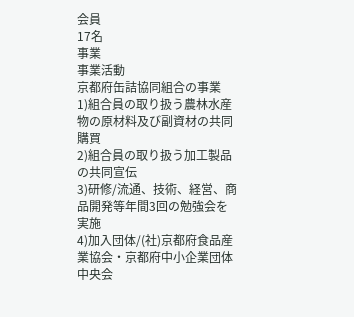会員
17名
事業
事業活動
京都府缶詰協同組合の事業
1)組合員の取り扱う農林水産物の原材料及び副資材の共同購買
2)組合員の取り扱う加工製品の共同宣伝
3)研修/流通、技術、経営、商品開発等年間3回の勉強会を実施
4)加入団体/(社)京都府食品産業協会・京都府中小企業団体中央会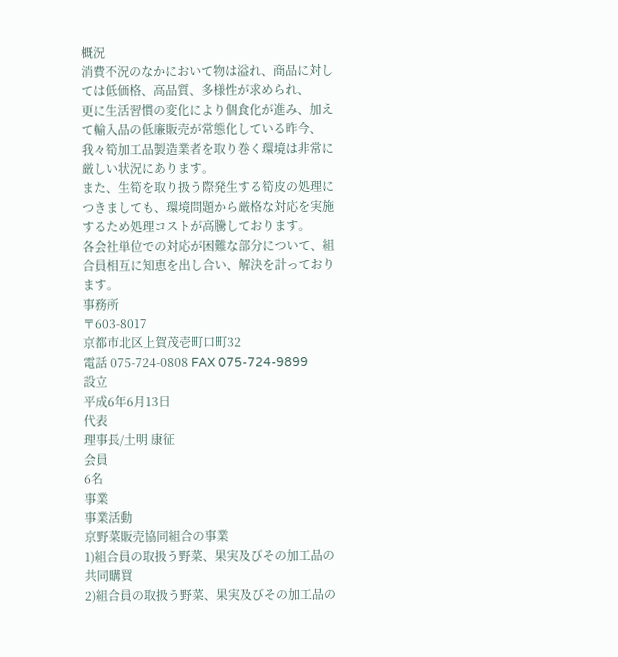概況
消費不況のなかにおいて物は溢れ、商品に対しては低価格、高品質、多様性が求められ、
更に生活習慣の変化により個食化が進み、加えて輸入品の低廉販売が常態化している昨今、
我々筍加工品製造業者を取り巻く環境は非常に厳しい状況にあります。
また、生筍を取り扱う際発生する筍皮の処理につきましても、環境問題から厳格な対応を実施するため処理コストが高騰しております。
各会社単位での対応が困難な部分について、組合員相互に知恵を出し合い、解決を計っております。
事務所
〒603-8017
京都市北区上賀茂壱町口町32
電話 075-724-0808 FAX 075-724-9899
設立
平成6年6月13日
代表
理事長/土明 康征
会員
6名
事業
事業活動
京野菜販売協同組合の事業
1)組合員の取扱う野菜、果実及びその加工品の共同購買
2)組合員の取扱う野菜、果実及びその加工品の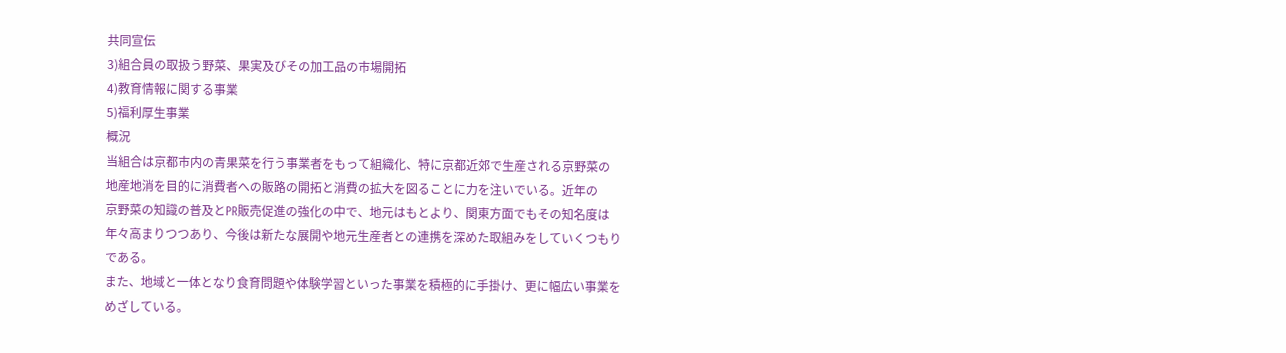共同宣伝
3)組合員の取扱う野菜、果実及びその加工品の市場開拓
4)教育情報に関する事業
5)福利厚生事業
概況
当組合は京都市内の青果菜を行う事業者をもって組織化、特に京都近郊で生産される京野菜の
地産地消を目的に消費者への販路の開拓と消費の拡大を図ることに力を注いでいる。近年の
京野菜の知識の普及とPR販売促進の強化の中で、地元はもとより、関東方面でもその知名度は
年々高まりつつあり、今後は新たな展開や地元生産者との連携を深めた取組みをしていくつもりである。
また、地域と一体となり食育問題や体験学習といった事業を積極的に手掛け、更に幅広い事業をめざしている。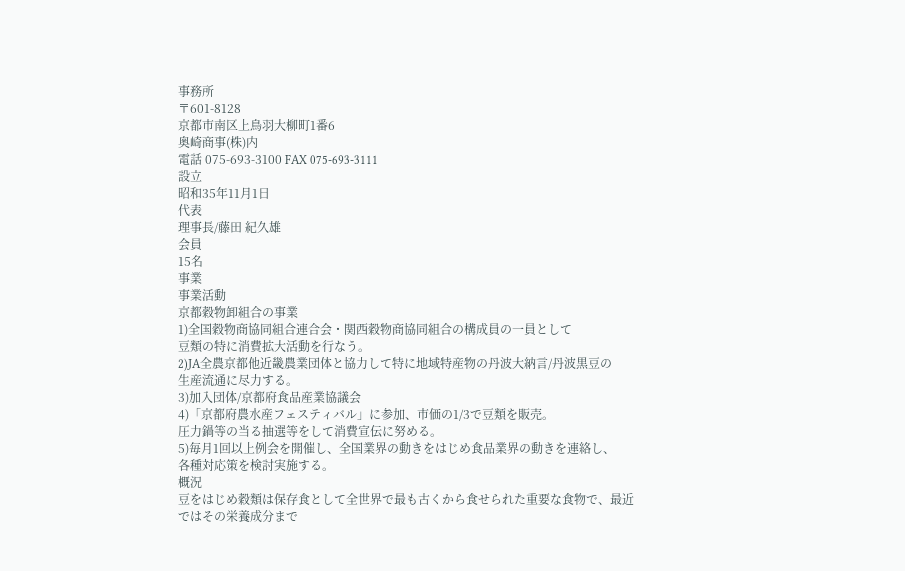事務所
〒601-8128
京都市南区上鳥羽大柳町1番6
奥崎商事(株)内
電話 075-693-3100 FAX 075-693-3111
設立
昭和35年11月1日
代表
理事長/藤田 紀久雄
会員
15名
事業
事業活動
京都穀物卸組合の事業
1)全国穀物商協同組合連合会・関西穀物商協同組合の構成員の一員として
豆類の特に消費拡大活動を行なう。
2)JA全農京都他近畿農業団体と協力して特に地域特産物の丹波大納言/丹波黒豆の
生産流通に尽力する。
3)加入団体/京都府食品産業協議会
4)「京都府農水産フェスティバル」に参加、市価の1/3で豆類を販売。
圧力鍋等の当る抽選等をして消費宣伝に努める。
5)毎月1回以上例会を開催し、全国業界の動きをはじめ食品業界の動きを連絡し、
各種対応策を検討実施する。
概況
豆をはじめ穀類は保存食として全世界で最も古くから食せられた重要な食物で、最近ではその栄養成分まで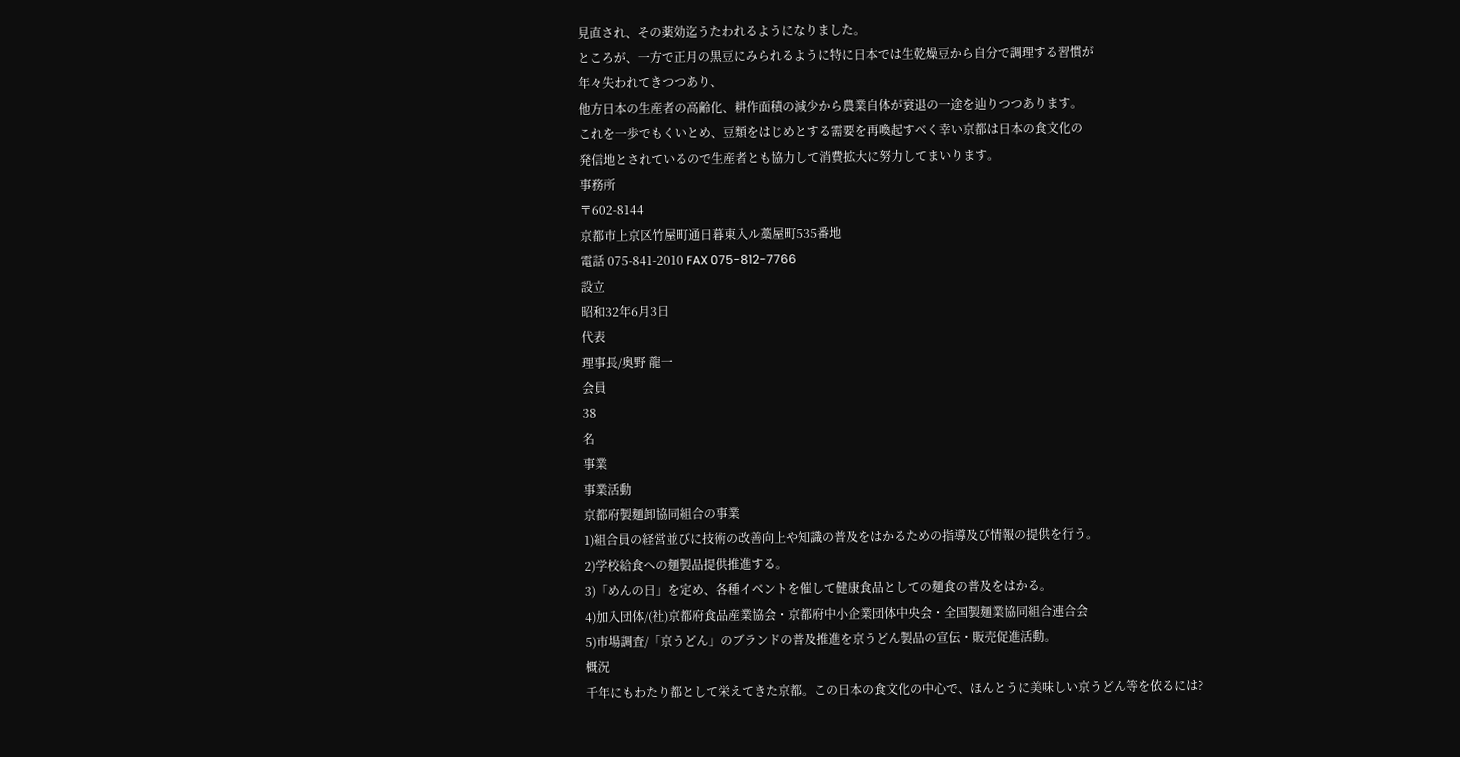見直され、その薬効迄うたわれるようになりました。
ところが、一方で正月の黒豆にみられるように特に日本では生乾燥豆から自分で調理する習慣が
年々失われてきつつあり、
他方日本の生産者の高齢化、耕作面積の減少から農業自体が衰退の一途を辿りつつあります。
これを一歩でもくいとめ、豆類をはじめとする需要を再喚起すべく幸い京都は日本の食文化の
発信地とされているので生産者とも協力して消費拡大に努力してまいります。
事務所
〒602-8144
京都市上京区竹屋町通日暮東入ル藁屋町535番地
電話 075-841-2010 FAX 075-812-7766
設立
昭和32年6月3日
代表
理事長/奥野 龍一
会員
38
名
事業
事業活動
京都府製麺卸協同組合の事業
1)組合員の経営並びに技術の改善向上や知識の普及をはかるための指導及び情報の提供を行う。
2)学校給食への麺製品提供推進する。
3)「めんの日」を定め、各種イベントを催して健康食品としての麺食の普及をはかる。
4)加入団体/(社)京都府食品産業協会・京都府中小企業団体中央会・全国製麺業協同組合連合会
5)市場調査/「京うどん」のブランドの普及推進を京うどん製品の宣伝・販売促進活動。
概況
千年にもわたり都として栄えてきた京都。この日本の食文化の中心で、ほんとうに美味しい京うどん等を依るには?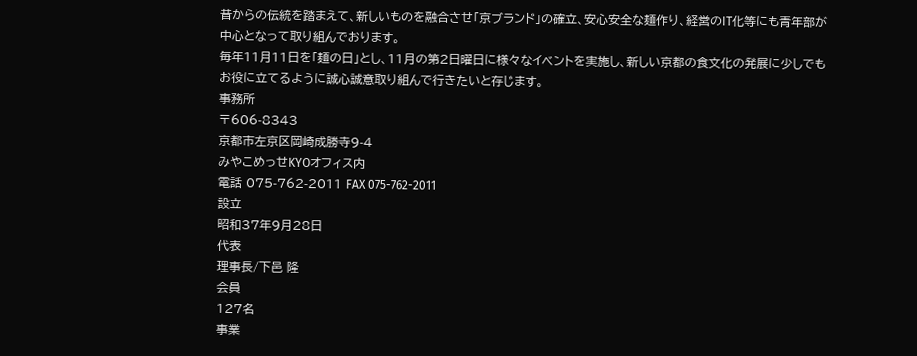昔からの伝統を踏まえて、新しいものを融合させ「京ブランド」の確立、安心安全な麺作り、経営のIT化等にも青年部が
中心となって取り組んでおります。
毎年11月11日を「麺の日」とし、11月の第2日曜日に様々なイベントを実施し、新しい京都の食文化の発展に少しでも
お役に立てるように誠心誠意取り組んで行きたいと存じます。
事務所
〒606-8343
京都市左京区岡崎成勝寺9-4
みやこめっせKYOオフィス内
電話 075-762-2011 FAX 075-762-2011
設立
昭和37年9月28日
代表
理事長/下邑 隆
会員
127名
事業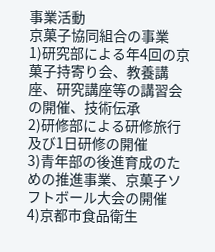事業活動
京菓子協同組合の事業
1)研究部による年4回の京菓子持寄り会、教養講座、研究講座等の講習会の開催、技術伝承
2)研修部による研修旅行及び1日研修の開催
3)青年部の後進育成のための推進事業、京菓子ソフトボール大会の開催
4)京都市食品衛生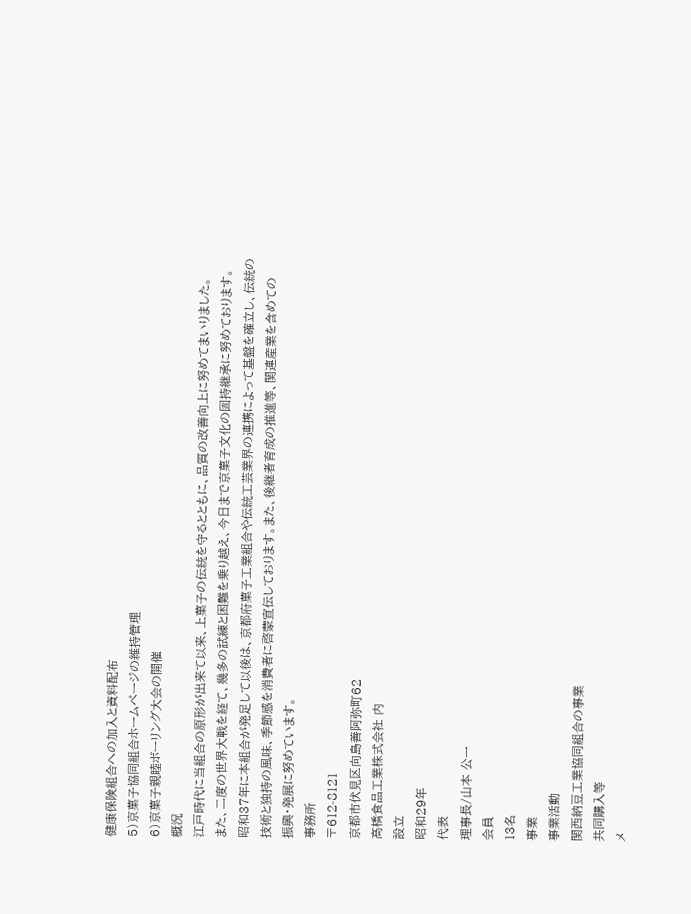健康保険組合への加入と資料配布
5)京菓子協同組合ホームページの維持管理
6)京菓子親睦ボーリング大会の開催
概況
江戸時代に当組合の原形が出来て以来、上菓子の伝統を守るとともに、品質の改善向上に努めてまいりました。
また、二度の世界大戦を経て、幾多の試練と困難を乗り越え、今日まで京菓子文化の固持継承に努めております。
昭和37年に本組合が発足して以後は、京都府菓子工業組合や伝統工芸業界の連携によって基盤を確立し、伝統の
技術と独持の風味、季節感を消費者に啓蒙宣伝しております。また、後継者育成の推進等、関連産業を含めての
振興・発展に努めています。
事務所
〒612-8121
京都市伏見区向島善阿弥町62
高橋食品工業株式会社 内
設立
昭和29年
代表
理事長/山本 公一
会員
13名
事業
事業活動
関西納豆工業協同組合の事業
共同購入等
メ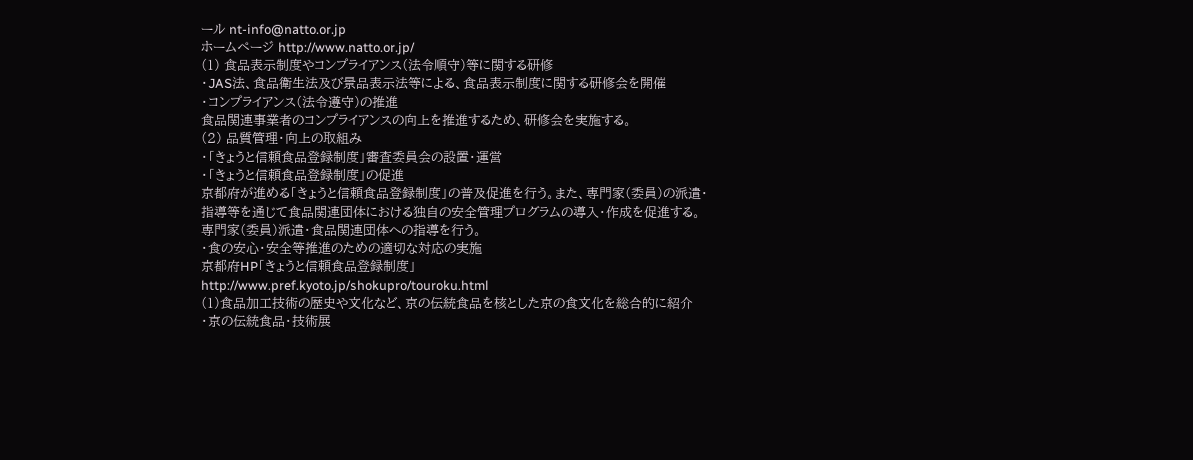ール nt-info@natto.or.jp
ホームページ http://www.natto.or.jp/
(1) 食品表示制度やコンプライアンス(法令順守)等に関する研修
・JAS法、食品衛生法及び景品表示法等による、食品表示制度に関する研修会を開催
・コンプライアンス(法令遵守)の推進
食品関連事業者のコンプライアンスの向上を推進するため、研修会を実施する。
(2) 品質管理・向上の取組み
・「きょうと信頼食品登録制度」審査委員会の設置・運営
・「きょうと信頼食品登録制度」の促進
京都府が進める「きょうと信頼食品登録制度」の普及促進を行う。また、専門家(委員)の派遣・
指導等を通じて食品関連団体における独自の安全管理プログラムの導入・作成を促進する。
専門家(委員)派遣・食品関連団体への指導を行う。
・食の安心・安全等推進のための適切な対応の実施
京都府HP「きょうと信頼食品登録制度」
http://www.pref.kyoto.jp/shokupro/touroku.html
(1)食品加工技術の歴史や文化など、京の伝統食品を核とした京の食文化を総合的に紹介
・京の伝統食品・技術展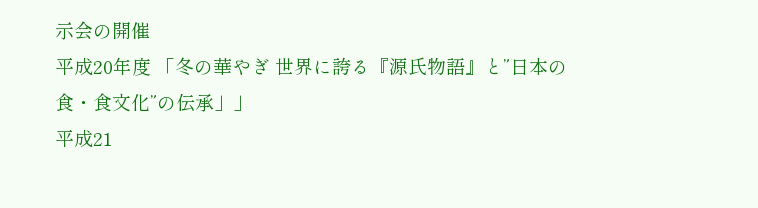示会の開催
平成20年度 「冬の華やぎ 世界に誇る『源氏物語』と”日本の食・食文化”の伝承」」
平成21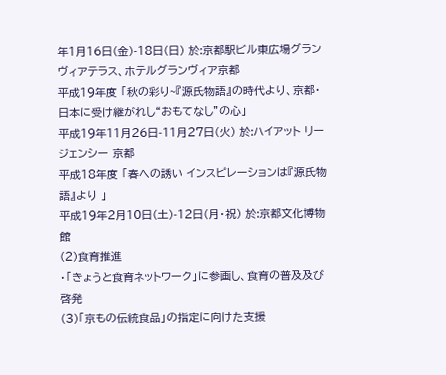年1月16日(金)-18日(日) 於:京都駅ビル東広場グランヴィアテラス、ホテルグランヴィア京都
平成19年度 「秋の彩り~『源氏物語』の時代より、京都・日本に受け継がれし“おもてなし”の心」
平成19年11月26日-11月27日(火) 於:ハイアット リージェンシー 京都
平成18年度 「春への誘い インスピレーションは『源氏物語』より 」
平成19年2月10日(土)-12日(月・祝) 於:京都文化博物館
(2)食育推進
・「きょうと食育ネットワーク」に参画し、食育の普及及び啓発
(3)「京もの伝統食品」の指定に向けた支援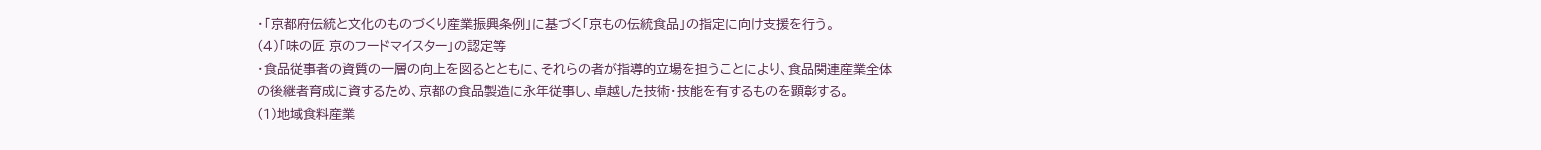・「京都府伝統と文化のものづくり産業振興条例」に基づく「京もの伝統食品」の指定に向け支援を行う。
(4)「味の匠 京のフードマイスター」の認定等
・食品従事者の資質の一層の向上を図るとともに、それらの者が指導的立場を担うことにより、食品関連産業全体
の後継者育成に資するため、京都の食品製造に永年従事し、卓越した技術・技能を有するものを顕彰する。
(1)地域食料産業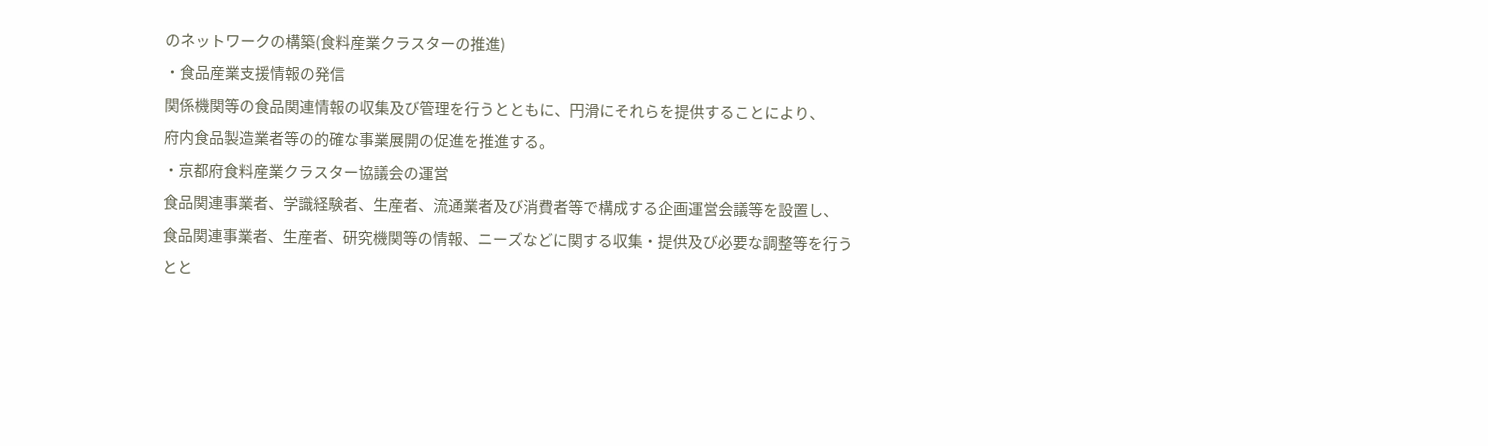のネットワークの構築(食料産業クラスターの推進)
・食品産業支援情報の発信
関係機関等の食品関連情報の収集及び管理を行うとともに、円滑にそれらを提供することにより、
府内食品製造業者等の的確な事業展開の促進を推進する。
・京都府食料産業クラスター協議会の運営
食品関連事業者、学識経験者、生産者、流通業者及び消費者等で構成する企画運営会議等を設置し、
食品関連事業者、生産者、研究機関等の情報、ニーズなどに関する収集・提供及び必要な調整等を行う
とと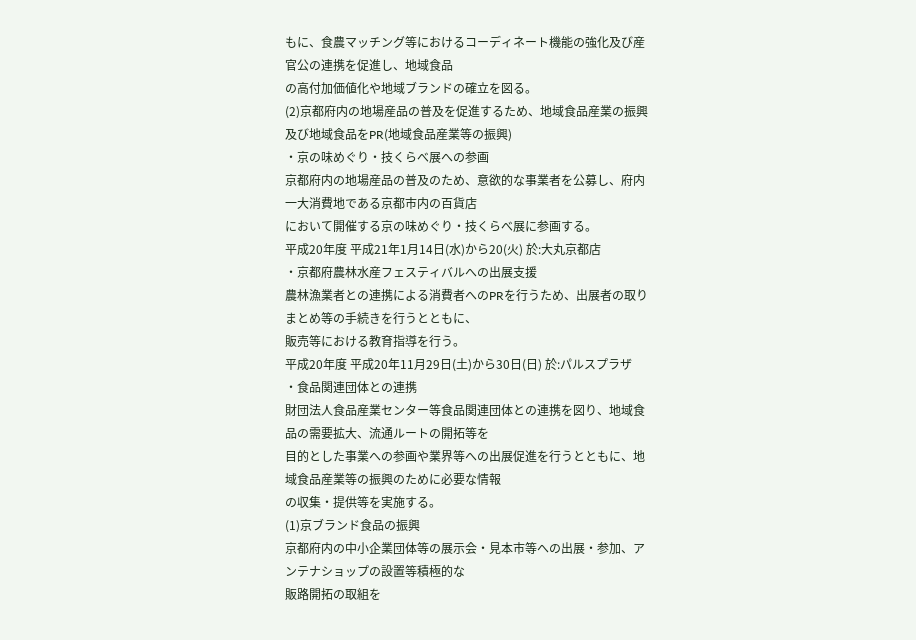もに、食農マッチング等におけるコーディネート機能の強化及び産官公の連携を促進し、地域食品
の高付加価値化や地域ブランドの確立を図る。
(2)京都府内の地場産品の普及を促進するため、地域食品産業の振興及び地域食品をPR(地域食品産業等の振興)
・京の味めぐり・技くらべ展への参画
京都府内の地場産品の普及のため、意欲的な事業者を公募し、府内一大消費地である京都市内の百貨店
において開催する京の味めぐり・技くらべ展に参画する。
平成20年度 平成21年1月14日(水)から20(火) 於:大丸京都店
・京都府農林水産フェスティバルへの出展支援
農林漁業者との連携による消費者へのPRを行うため、出展者の取りまとめ等の手続きを行うとともに、
販売等における教育指導を行う。
平成20年度 平成20年11月29日(土)から30日(日) 於:パルスプラザ
・食品関連団体との連携
財団法人食品産業センター等食品関連団体との連携を図り、地域食品の需要拡大、流通ルートの開拓等を
目的とした事業への参画や業界等への出展促進を行うとともに、地域食品産業等の振興のために必要な情報
の収集・提供等を実施する。
(1)京ブランド食品の振興
京都府内の中小企業団体等の展示会・見本市等への出展・参加、アンテナショップの設置等積極的な
販路開拓の取組を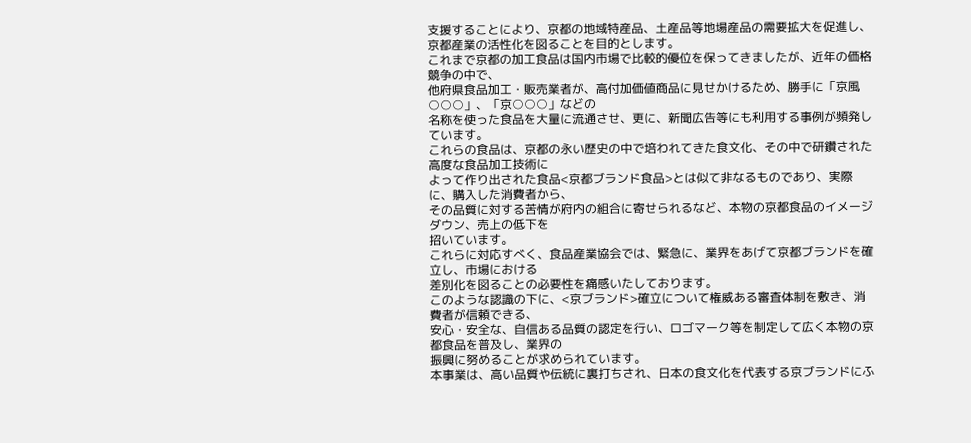支援することにより、京都の地域特産品、土産品等地場産品の需要拡大を促進し、
京都産業の活性化を図ることを目的とします。
これまで京都の加工食品は国内市場で比較的優位を保ってきましたが、近年の価格競争の中で、
他府県食品加工・販売業者が、高付加価値商品に見せかけるため、勝手に「京風○○○」、「京○○○」などの
名称を使った食品を大量に流通させ、更に、新聞広告等にも利用する事例が頻発しています。
これらの食品は、京都の永い歴史の中で培われてきた食文化、その中で研鑽された高度な食品加工技術に
よって作り出された食品<京都ブランド食品>とは似て非なるものであり、実際に、購入した消費者から、
その品質に対する苦情が府内の組合に寄せられるなど、本物の京都食品のイメージダウン、売上の低下を
招いています。
これらに対応すべく、食品産業協会では、緊急に、業界をあげて京都ブランドを確立し、市場における
差別化を図ることの必要性を痛感いたしております。
このような認識の下に、<京ブランド>確立について権威ある審査体制を敷き、消費者が信頼できる、
安心・安全な、自信ある品質の認定を行い、ロゴマーク等を制定して広く本物の京都食品を普及し、業界の
振興に努めることが求められています。
本事業は、高い品質や伝統に裏打ちされ、日本の食文化を代表する京ブランドにふ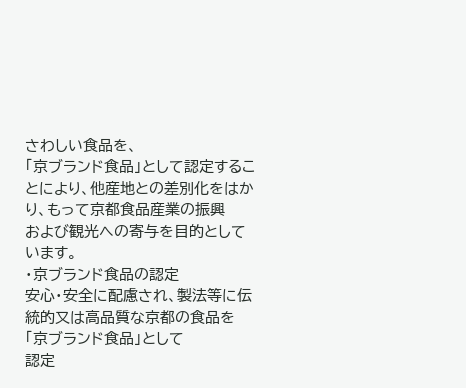さわしい食品を、
「京ブランド食品」として認定することにより、他産地との差別化をはかり、もって京都食品産業の振興
および観光への寄与を目的としています。
・京ブランド食品の認定
安心・安全に配慮され、製法等に伝統的又は高品質な京都の食品を「京ブランド食品」として
認定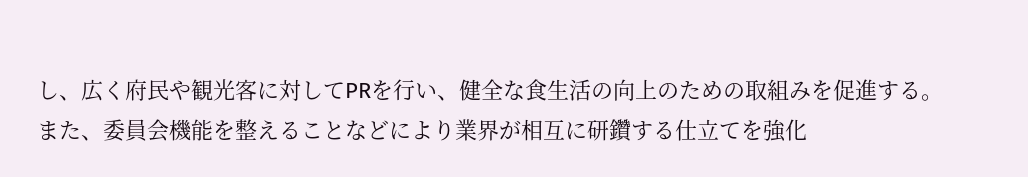し、広く府民や観光客に対してPRを行い、健全な食生活の向上のための取組みを促進する。
また、委員会機能を整えることなどにより業界が相互に研鑽する仕立てを強化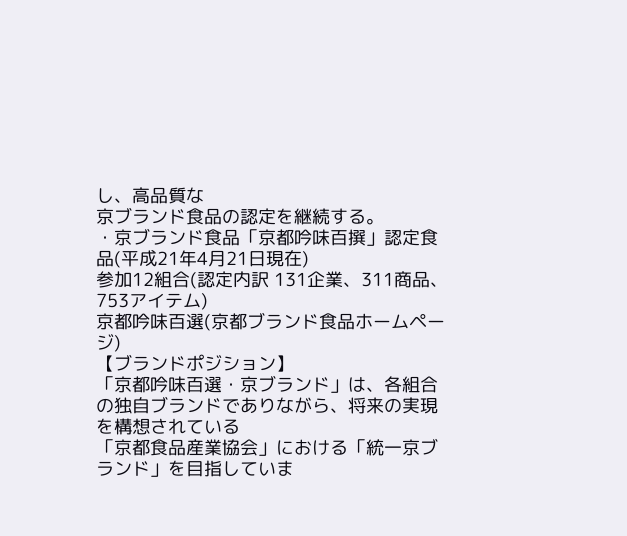し、高品質な
京ブランド食品の認定を継続する。
・京ブランド食品「京都吟味百撰」認定食品(平成21年4月21日現在)
参加12組合(認定内訳 131企業、311商品、753アイテム)
京都吟味百選(京都ブランド食品ホームページ)
【ブランドポジション】
「京都吟味百選・京ブランド」は、各組合の独自ブランドでありながら、将来の実現を構想されている
「京都食品産業協会」における「統一京ブランド」を目指していま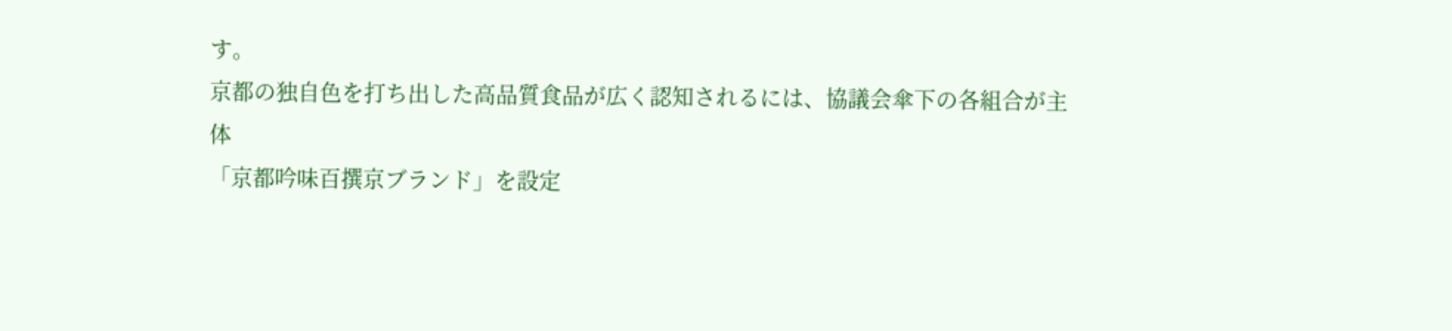す。
京都の独自色を打ち出した高品質食品が広く認知されるには、協議会傘下の各組合が主体
「京都吟味百撰京ブランド」を設定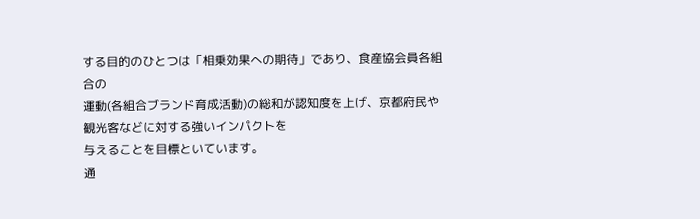する目的のひとつは「相乗効果への期待」であり、食産協会員各組合の
運動(各組合ブランド育成活動)の総和が認知度を上げ、京都府民や観光客などに対する強いインパクトを
与えることを目標といています。
通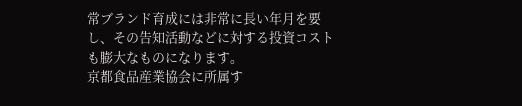常ブランド育成には非常に長い年月を要し、その告知活動などに対する投資コストも膨大なものになります。
京都食品産業協会に所属す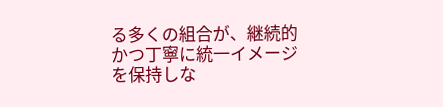る多くの組合が、継続的かつ丁寧に統一イメージを保持しな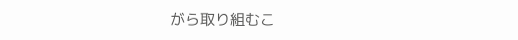がら取り組むこ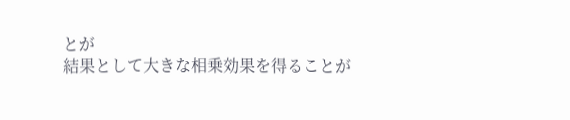とが
結果として大きな相乗効果を得ることが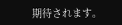期待されます。